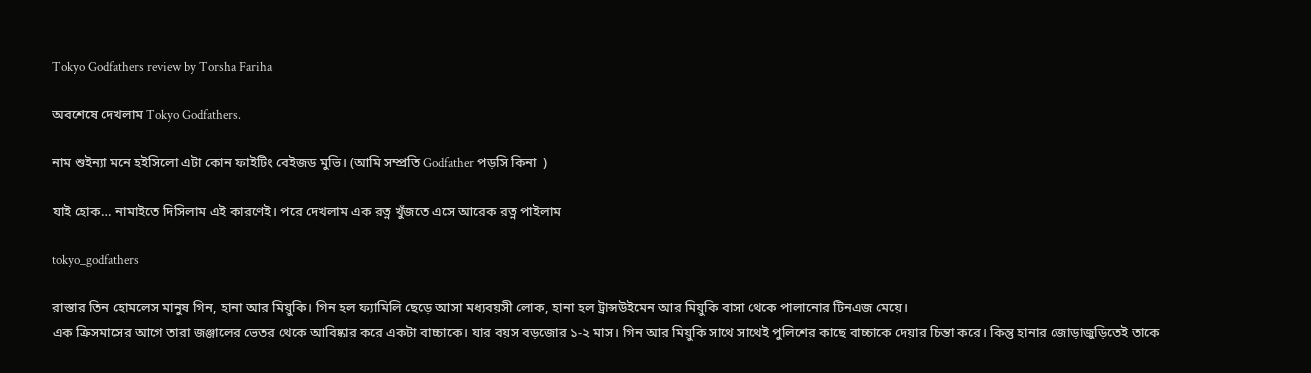Tokyo Godfathers review by Torsha Fariha

অবশেষে দেখলাম Tokyo Godfathers.

নাম শুইন্যা মনে হইসিলো এটা কোন ফাইটিং বেইজড মুভি। (আমি সম্প্রতি Godfather পড়সি কিনা  )

যাই হোক… নামাইতে দিসিলাম এই কারণেই। পরে দেখলাম এক রত্ন খুঁজতে এসে আরেক রত্ন পাইলাম

tokyo_godfathers

রাস্তার তিন হোমলেস মানুষ গিন, হানা আর মিয়ুকি। গিন হল ফ্যামিলি ছেড়ে আসা মধ্যবয়সী লোক, হানা হল ট্রান্সউইমেন আর মিয়ুকি বাসা থেকে পালানোর টিনএজ মেয়ে।
এক ক্রিসমাসের আগে তারা জঞ্জালের ভেতর থেকে আবিষ্কার করে একটা বাচ্চাকে। যার বয়স বড়জোর ১-২ মাস। গিন আর মিয়ুকি সাথে সাথেই পুলিশের কাছে বাচ্চাকে দেয়ার চিন্তা করে। কিন্তু হানার জোড়াজুড়িতেই তাকে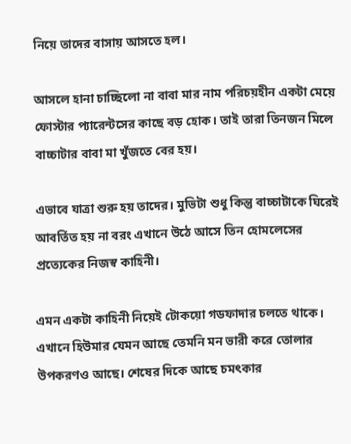নিয়ে তাদের বাসায় আসতে হল।

আসলে হানা চাচ্ছিলো না বাবা মার নাম পরিচয়হীন একটা মেয়ে ফোস্টার প্যারেন্টসের কাছে বড় হোক। তাই তারা তিনজন মিলে বাচ্চাটার বাবা মা খুঁজতে বের হয়।

এভাবে যাত্রা শুরু হয় তাদের। মুভিটা শুধু কিন্তু বাচ্চাটাকে ঘিরেই আবর্তিত হয় না বরং এখানে উঠে আসে তিন হোমলেসের প্রত্যেকের নিজস্ব কাহিনী।

এমন একটা কাহিনী নিয়েই টোকয়ো গডফাদার চলতে থাকে। এখানে হিউমার যেমন আছে তেমনি মন ভারী করে তোলার উপকরণও আছে। শেষের দিকে আছে চমৎকার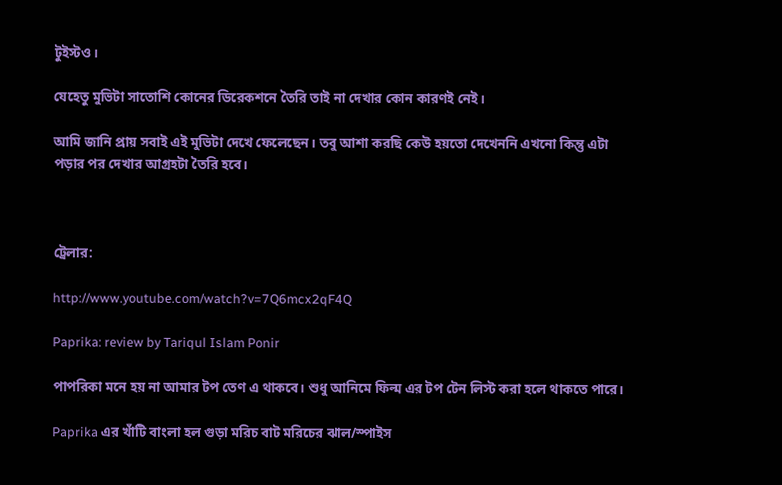টুইস্টও।

যেহেতু মুভিটা সাতোশি কোনের ডিরেকশনে তৈরি তাই না দেখার কোন কারণই নেই।

আমি জানি প্রায় সবাই এই মুভিটা দেখে ফেলেছেন। তবু আশা করছি কেউ হয়তো দেখেননি এখনো কিন্তু এটা পড়ার পর দেখার আগ্রহটা তৈরি হবে।



ট্রেলার:

http://www.youtube.com/watch?v=7Q6mcx2qF4Q

Paprika: review by Tariqul Islam Ponir

পাপরিকা মনে হয় না আমার টপ তেণ এ থাকবে। শুধু আনিমে ফিল্ম এর টপ টেন লিস্ট করা হলে থাকতে পারে।

Paprika এর খাঁটি বাংলা হল গুড়া মরিচ বাট মরিচের ঝাল/স্পাইস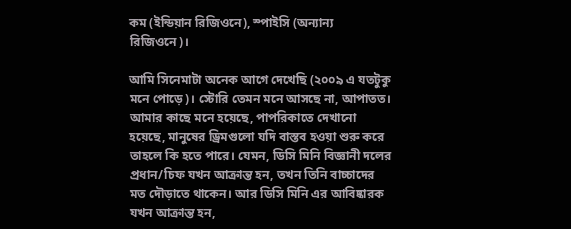কম (ইন্ডিয়ান রিজিওনে), স্পাইসি (অন্যান্য রিজিওনে)।

আমি সিনেমাটা অনেক আগে দেখেছি (২০০৯ এ যতটুকু মনে পোড়ে)। স্টোরি তেমন মনে আসছে না, আপাতত। আমার কাছে মনে হয়েছে, পাপরিকাতে দেখানো হয়েছে, মানুষের ড্রিমগুলো যদি বাস্তব হওয়া শুরু করে তাহলে কি হতে পারে। যেমন, ডিসি মিনি বিজ্ঞানী দলের প্রধান/চিফ যখন আক্রান্ত হন, তখন তিনি বাচ্চাদের মত দৌড়াতে থাকেন। আর ডিসি মিনি এর আবিষ্কারক যখন আক্রান্ত হন,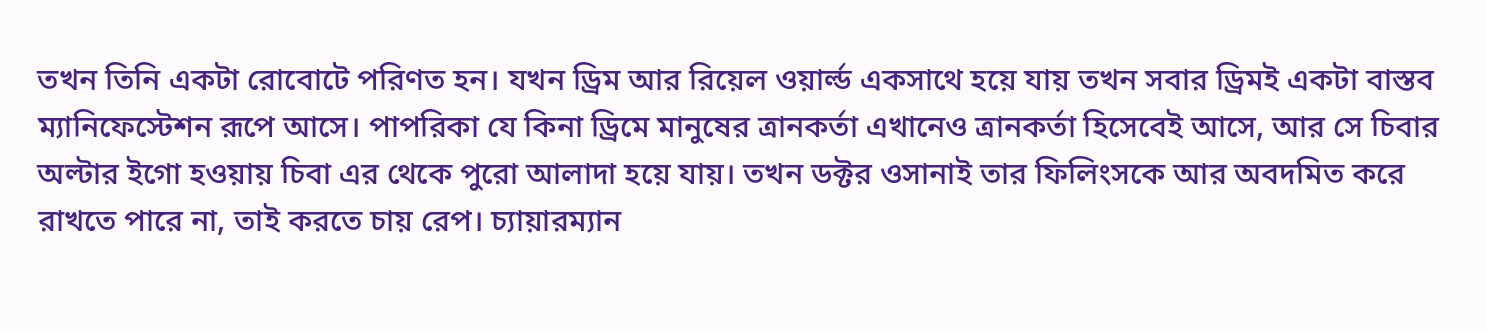তখন তিনি একটা রোবোটে পরিণত হন। যখন ড্রিম আর রিয়েল ওয়ার্ল্ড একসাথে হয়ে যায় তখন সবার ড্রিমই একটা বাস্তব ম্যানিফেস্টেশন রূপে আসে। পাপরিকা যে কিনা ড্রিমে মানুষের ত্রানকর্তা এখানেও ত্রানকর্তা হিসেবেই আসে, আর সে চিবার অল্টার ইগো হওয়ায় চিবা এর থেকে পুরো আলাদা হয়ে যায়। তখন ডক্টর ওসানাই তার ফিলিংসকে আর অবদমিত করে রাখতে পারে না, তাই করতে চায় রেপ। চ্যায়ারম্যান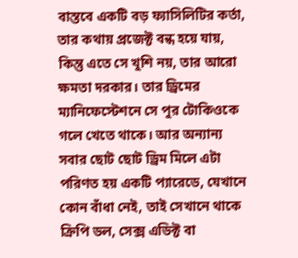বাস্তবে একটি বড় ফ্যাসিলিটির কর্তা, তার কথায় প্রজেক্ট বন্ধ হয়ে যায়, কিন্তু এতে সে খুশি নয়, তার আরো ক্ষমতা দরকার। তার ড্রিমের ম্যানিফেস্টেশনে সে পুর টোকিওকে গলে খেতে থাকে। আর অন্যান্য সবার ছোট ছোট ড্রিম মিলে এটা পরিণত হয় একটি প্যারেডে, যেখানে কোন বাঁধা নেই, তাই সেখানে থাকে ক্রিপি ডল, সেক্স এডিক্ট বা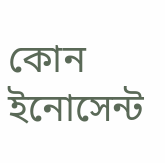কোন ইনোসেন্ট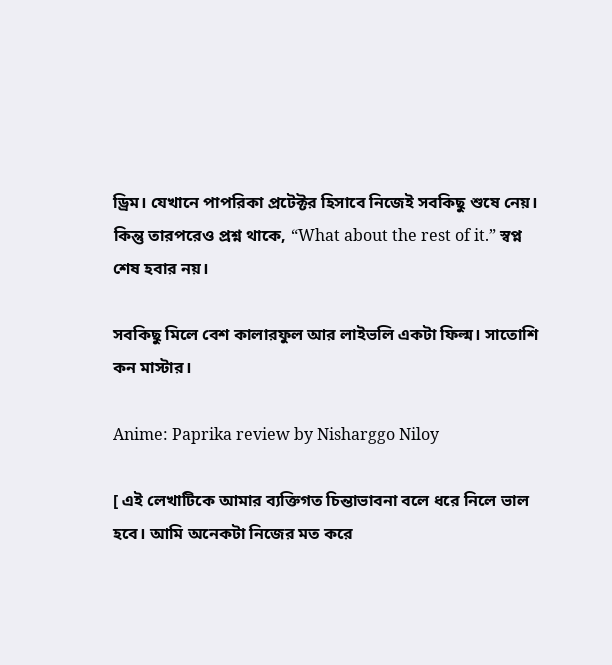ড্রিম। যেখানে পাপরিকা প্রটেক্টর হিসাবে নিজেই সবকিছু শুষে নেয়। কিন্তু তারপরেও প্রশ্ন থাকে, “What about the rest of it.” স্বপ্ন শেষ হবার নয়।

সবকিছু মিলে বেশ কালারফুল আর লাইভলি একটা ফিল্ম। সাতোশি কন মাস্টার।

Anime: Paprika review by Nisharggo Niloy

[ এই লেখাটিকে আমার ব্যক্তিগত চিন্তাভাবনা বলে ধরে নিলে ভাল হবে। আমি অনেকটা নিজের মত করে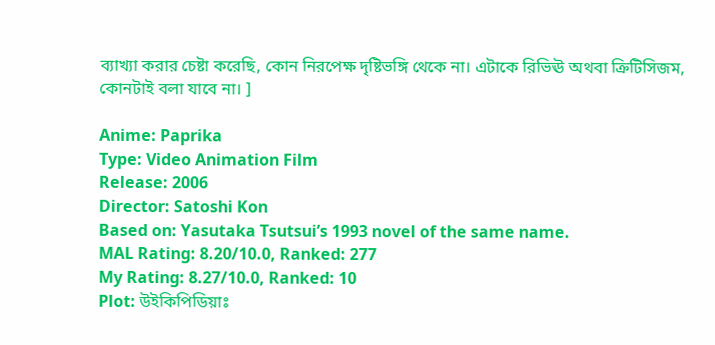ব্যাখ্যা করার চেষ্টা করেছি, কোন নিরপেক্ষ দৃষ্টিভঙ্গি থেকে না। এটাকে রিভিঊ অথবা ক্রিটিসিজম, কোনটাই বলা যাবে না। ]

Anime: Paprika
Type: Video Animation Film
Release: 2006
Director: Satoshi Kon
Based on: Yasutaka Tsutsui’s 1993 novel of the same name.
MAL Rating: 8.20/10.0, Ranked: 277
My Rating: 8.27/10.0, Ranked: 10
Plot: উইকিপিডিয়াঃ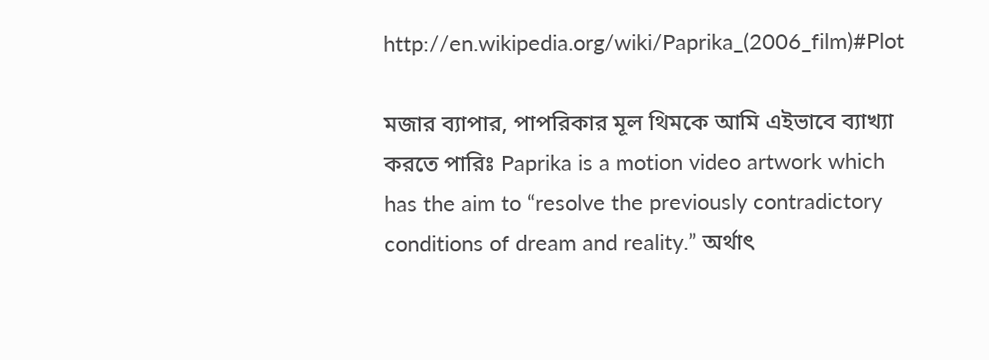http://en.wikipedia.org/wiki/Paprika_(2006_film)#Plot

মজার ব্যাপার, পাপরিকার মূল থিমকে আমি এইভাবে ব্যাখ্যা করতে পারিঃ Paprika is a motion video artwork which has the aim to “resolve the previously contradictory conditions of dream and reality.” অর্থাৎ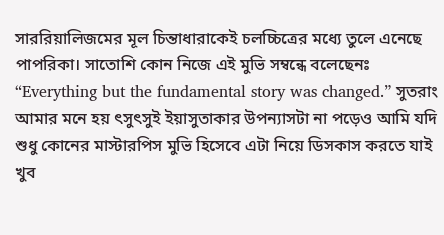সাররিয়ালিজমের মূল চিন্তাধারাকেই চলচ্চিত্রের মধ্যে তুলে এনেছে পাপরিকা। সাতোশি কোন নিজে এই মুভি সম্বন্ধে বলেছেনঃ “Everything but the fundamental story was changed.” সুতরাং আমার মনে হয় ৎসুৎসুই ইয়াসুতাকার উপন্যাসটা না পড়েও আমি যদি শুধু কোনের মাস্টারপিস মুভি হিসেবে এটা নিয়ে ডিসকাস করতে যাই খুব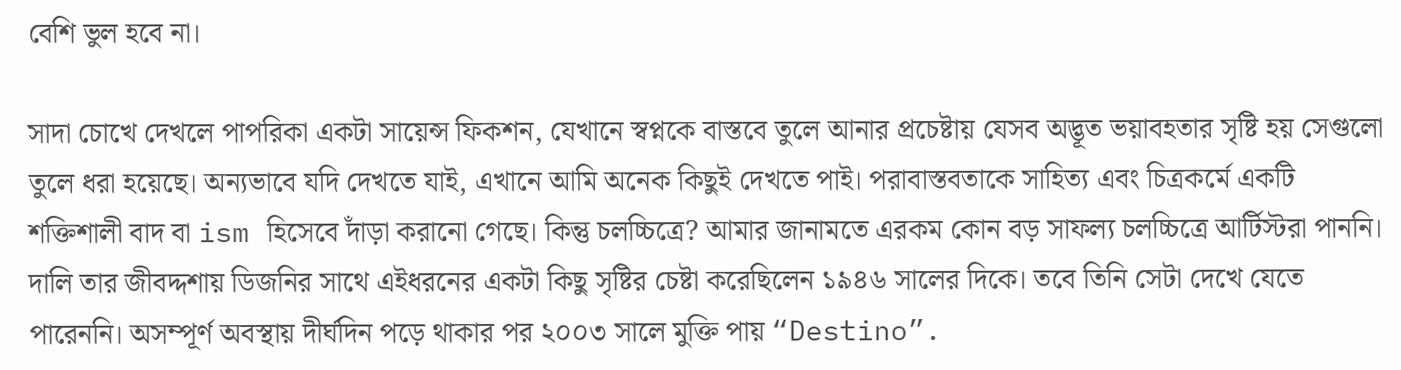বেশি ভুল হবে না।

সাদা চোখে দেখলে পাপরিকা একটা সায়েন্স ফিকশন, যেখানে স্বপ্নকে বাস্তবে তুলে আনার প্রচেষ্টায় যেসব অদ্ভূত ভয়াবহতার সৃষ্টি হয় সেগুলো তুলে ধরা হয়েছে। অন্যভাবে যদি দেখতে যাই, এখানে আমি অনেক কিছুই দেখতে পাই। পরাবাস্তবতাকে সাহিত্য এবং চিত্রকর্মে একটি শক্তিশালী বাদ বা ism হিসেবে দাঁড়া করানো গেছে। কিন্তু চলচ্চিত্রে? আমার জানামতে এরকম কোন বড় সাফল্য চলচ্চিত্রে আর্টিস্টরা পাননি। দালি তার জীবদ্দশায় ডিজনির সাথে এইধরনের একটা কিছু সৃষ্টির চেষ্টা করেছিলেন ১৯৪৬ সালের দিকে। তবে তিনি সেটা দেখে যেতে পারেননি। অসম্পূর্ণ অবস্থায় দীর্ঘদিন পড়ে থাকার পর ২০০৩ সালে মুক্তি পায় “Destino”.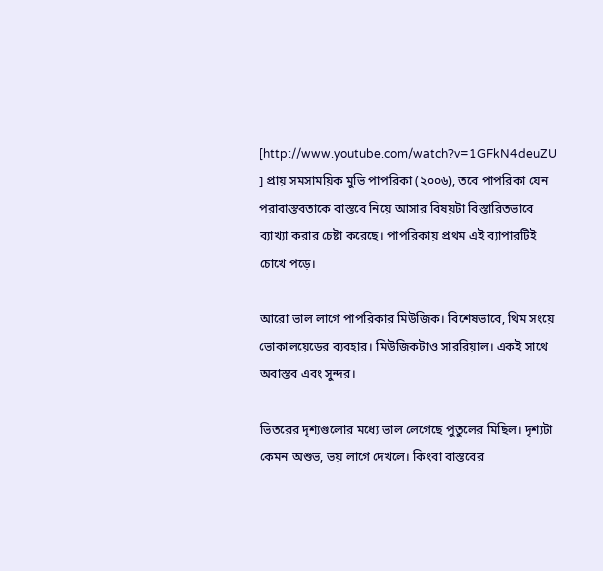[http://www.youtube.com/watch?v=1GFkN4deuZU ] প্রায় সমসাময়িক মুভি পাপরিকা (২০০৬), তবে পাপরিকা যেন পরাবাস্তবতাকে বাস্তবে নিয়ে আসার বিষয়টা বিস্তারিতভাবে ব্যাখ্যা করার চেষ্টা করেছে। পাপরিকায় প্রথম এই ব্যাপারটিই চোখে পড়ে।

আরো ভাল লাগে পাপরিকার মিউজিক। বিশেষভাবে, থিম সংয়ে ভোকালয়েডের ব্যবহার। মিউজিকটাও সাররিয়াল। একই সাথে অবাস্তব এবং সুন্দর।

ভিতরের দৃশ্যগুলোর মধ্যে ভাল লেগেছে পুতুলের মিছিল। দৃশ্যটা কেমন অশুভ, ভয় লাগে দেখলে। কিংবা বাস্তবের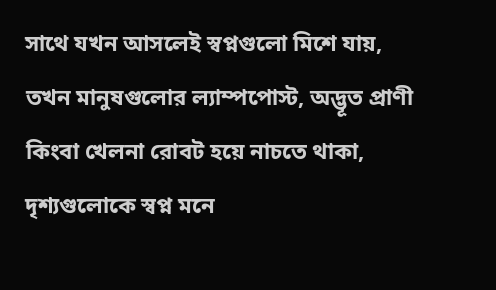সাথে যখন আসলেই স্বপ্নগুলো মিশে যায়, তখন মানুষগুলোর ল্যাম্পপোস্ট, অদ্ভূত প্রাণী কিংবা খেলনা রোবট হয়ে নাচতে থাকা, দৃশ্যগুলোকে স্বপ্ন মনে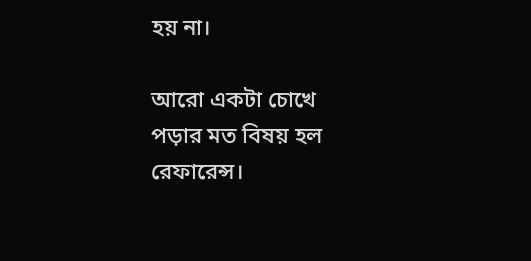হয় না।

আরো একটা চোখে পড়ার মত বিষয় হল রেফারেন্স।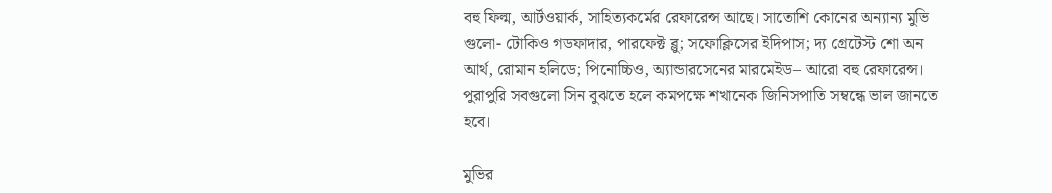বহু ফিল্ম, আর্টওয়ার্ক, সাহিত্যকর্মের রেফারেন্স আছে। সাতোশি কোনের অন্যান্য মুভি গুলো- টোকিও গডফাদার, পারফেক্ট ব্লু; সফোক্লিসের ইদিপাস; দ্য গ্রেটেস্ট শো অন আর্থ, রোমান হলিডে; পিনোচ্চিও, অ্যান্ডারসেনের মারমেইড– আরো বহু রেফারেন্স। পুরাপুরি সবগুলো সিন বুঝতে হলে কমপক্ষে শখানেক জিনিসপাতি সম্বন্ধে ভাল জানতে হবে।

মুভির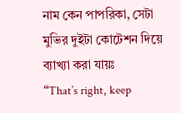নাম কেন পাপরিকা, সেটা মুভির দুইটা কোটেশন দিয়ে ব্যাখ্যা করা যায়ঃ
“That’s right, keep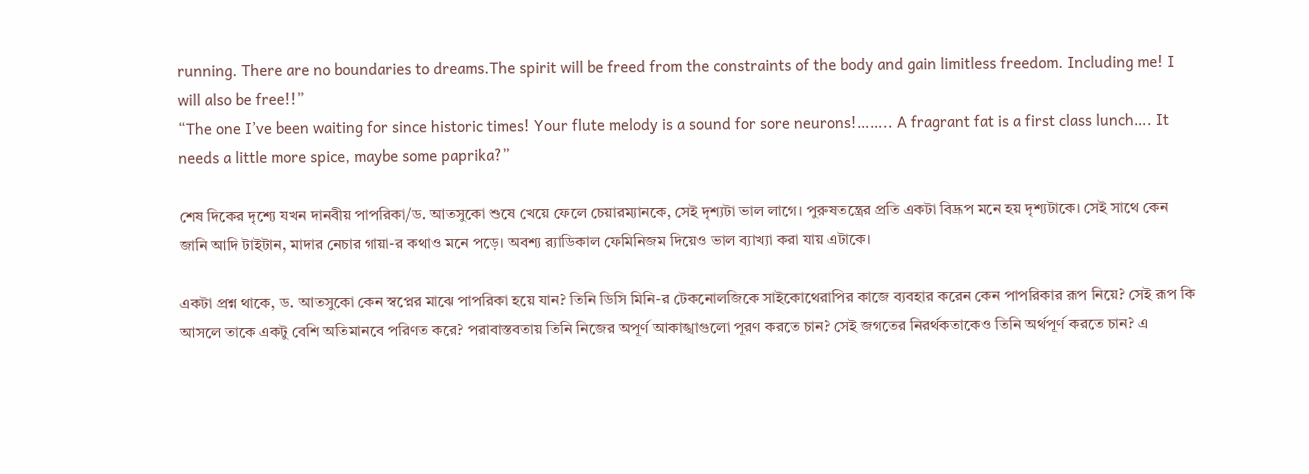running. There are no boundaries to dreams.The spirit will be freed from the constraints of the body and gain limitless freedom. Including me! I will also be free!!”
“The one I’ve been waiting for since historic times! Your flute melody is a sound for sore neurons!…….. A fragrant fat is a first class lunch…. It needs a little more spice, maybe some paprika?”

শেষ দিকের দৃশ্যে যখন দানবীয় পাপরিকা/ড. আতসুকো শুষে খেয়ে ফেলে চেয়ারম্যানকে, সেই দৃশ্যটা ভাল লাগে। পুরুষতন্ত্রের প্রতি একটা বিদ্রূপ মনে হয় দৃশ্যটাকে। সেই সাথে কেন জানি আদি টাইটান, মাদার নেচার গায়া-র কথাও মনে পড়ে। অবশ্য র‍্যাডিকাল ফেমিনিজম দিয়েও ভাল ব্যাখ্যা করা যায় এটাকে।

একটা প্রশ্ন থাকে, ড. আতসুকো কেন স্বপ্নের মাঝে পাপরিকা হয়ে যান? তিনি ডিসি মিনি-র টেকনোলজিকে সাইকোথেরাপির কাজে ব্যবহার করেন কেন পাপরিকার রূপ নিয়ে? সেই রূপ কি আসলে তাকে একটু বেশি অতিমানবে পরিণত করে? পরাবাস্তবতায় তিনি নিজের অপূর্ণ আকাঙ্খাগুলো পূরণ করতে চান? সেই জগতের নিরর্থকতাকেও তিনি অর্থপূর্ণ করতে চান? এ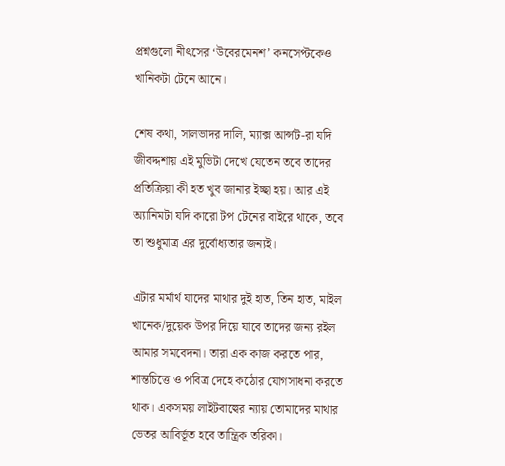প্রশ্নগুলো নীৎসের ‘উবেরমেনশ’ কনসেপ্টকেও খানিকটা টেনে আনে।

শেষ কথা, সালভাদর দালি, ম্যাক্স আর্ন্সট-রা যদি জীবদ্দশায় এই মুভিটা দেখে যেতেন তবে তাদের প্রতিক্রিয়া কী হত খুব জানার ইচ্ছা হয়। আর এই অ্যানিমটা যদি কারো টপ টেনের বাইরে থাকে, তবে তা শুধুমাত্র এর দুর্বোধ্যতার জন্যই।

এটার মর্মার্থ যাদের মাথার দুই হাত, তিন হাত, মাইল খানেক/দুয়েক উপর দিয়ে যাবে তাদের জন্য রইল আমার সমবেদনা। তারা এক কাজ করতে পার, শান্তচিত্তে ও পবিত্র দেহে কঠোর যোগসাধনা করতে থাক। একসময় লাইটবাল্বের ন্যায় তোমাদের মাথার ভেতর আবির্ভূত হবে তান্ত্রিক তরিকা।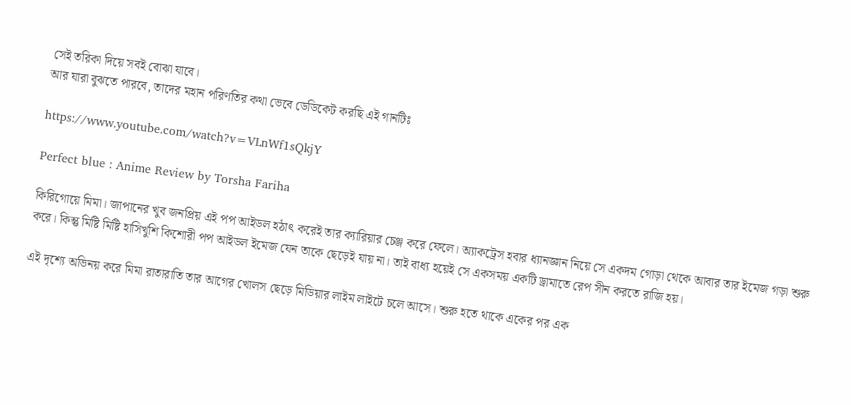সেই তরিকা দিয়ে সবই বোঝা যাবে।
আর যারা বুঝতে পারবে, তাদের মহান পরিণতির কথা ভেবে ডেডিকেট করছি এই গানটিঃ

https://www.youtube.com/watch?v=VLnWf1sQkjY

Perfect blue : Anime Review by Torsha Fariha

কিরিগোয়ে মিমা। জাপানের খুব জনপ্রিয় এই পপ আইডল হঠাৎ করেই তার ক্যারিয়ার চেঞ্জ করে ফেলে। অ্যাকট্রেস হবার ধ্যানজ্ঞান নিয়ে সে একদম গোড়া থেকে আবার তার ইমেজ গড়া শুরু করে। কিন্তু মিষ্টি মিষ্টি হাসিখুশি কিশোরী পপ আইডল ইমেজ যেন তাকে ছেড়েই যায় না। তাই বাধ্য হয়েই সে একসময় একটি ড্রামাতে রেপ সীন করতে রাজি হয়।

এই দৃশ্যে অভিনয় করে মিমা রাতারাতি তার আগের খোলস ছেড়ে মিডিয়ার লাইম লাইটে চলে আসে। শুরু হতে থাকে একের পর এক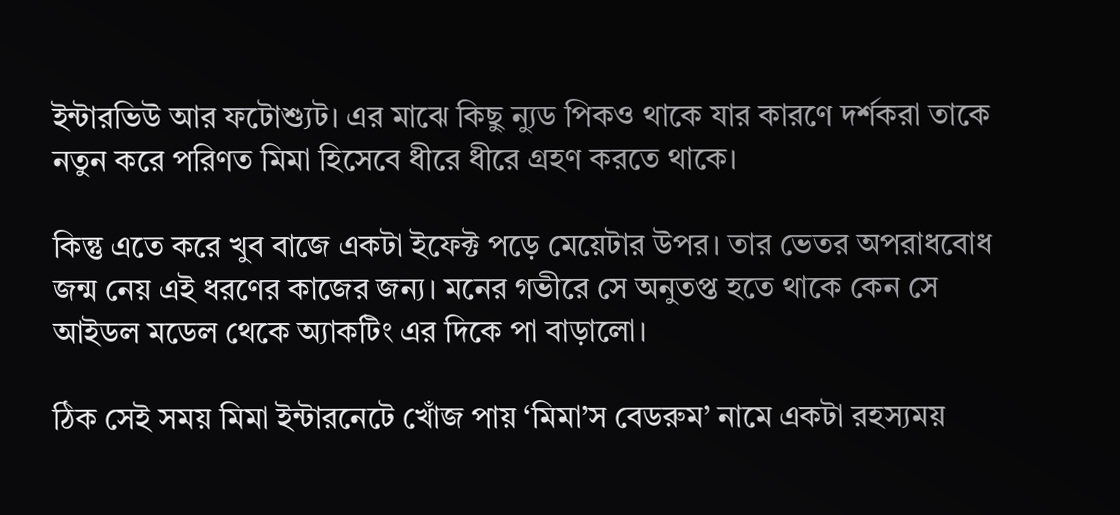ইন্টারভিউ আর ফটোশ্যুট। এর মাঝে কিছু ন্যুড পিকও থাকে যার কারণে দর্শকরা তাকে নতুন করে পরিণত মিমা হিসেবে ধীরে ধীরে গ্রহণ করতে থাকে।

কিন্তু এতে করে খুব বাজে একটা ইফেক্ট পড়ে মেয়েটার উপর। তার ভেতর অপরাধবোধ জন্ম নেয় এই ধরণের কাজের জন্য। মনের গভীরে সে অনুতপ্ত হতে থাকে কেন সে আইডল মডেল থেকে অ্যাকটিং এর দিকে পা বাড়ালো।

ঠিক সেই সময় মিমা ইন্টারনেটে খোঁজ পায় ‘মিমা’স বেডরুম’ নামে একটা রহস্যময়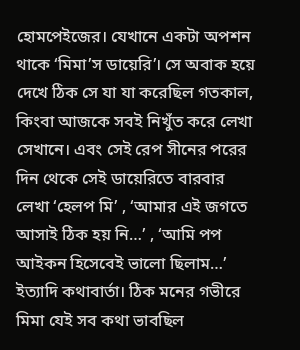হোমপেইজের। যেখানে একটা অপশন থাকে ‘মিমা’স ডায়েরি’। সে অবাক হয়ে দেখে ঠিক সে যা যা করেছিল গতকাল, কিংবা আজকে সবই নিখুঁত করে লেখা সেখানে। এবং সেই রেপ সীনের পরের দিন থেকে সেই ডায়েরিতে বারবার লেখা ‘হেলপ মি’ , ‘আমার এই জগতে আসাই ঠিক হয় নি…’ , ‘আমি পপ আইকন হিসেবেই ভালো ছিলাম…’ ইত্যাদি কথাবার্তা। ঠিক মনের গভীরে মিমা যেই সব কথা ভাবছিল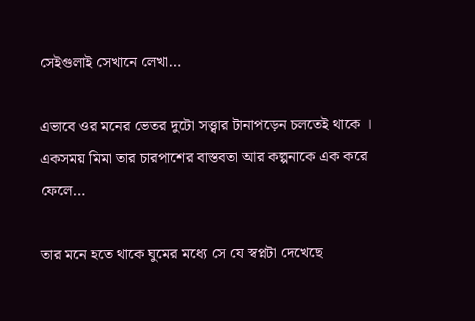সেইগুলাই সেখানে লেখা…

এভাবে ওর মনের ভেতর দুটো সত্ত্বার টানাপড়েন চলতেই থাকে । একসময় মিমা তার চারপাশের বাস্তবতা আর কল্পনাকে এক করে ফেলে…

তার মনে হতে থাকে ঘুমের মধ্যে সে যে স্বপ্নটা দেখেছে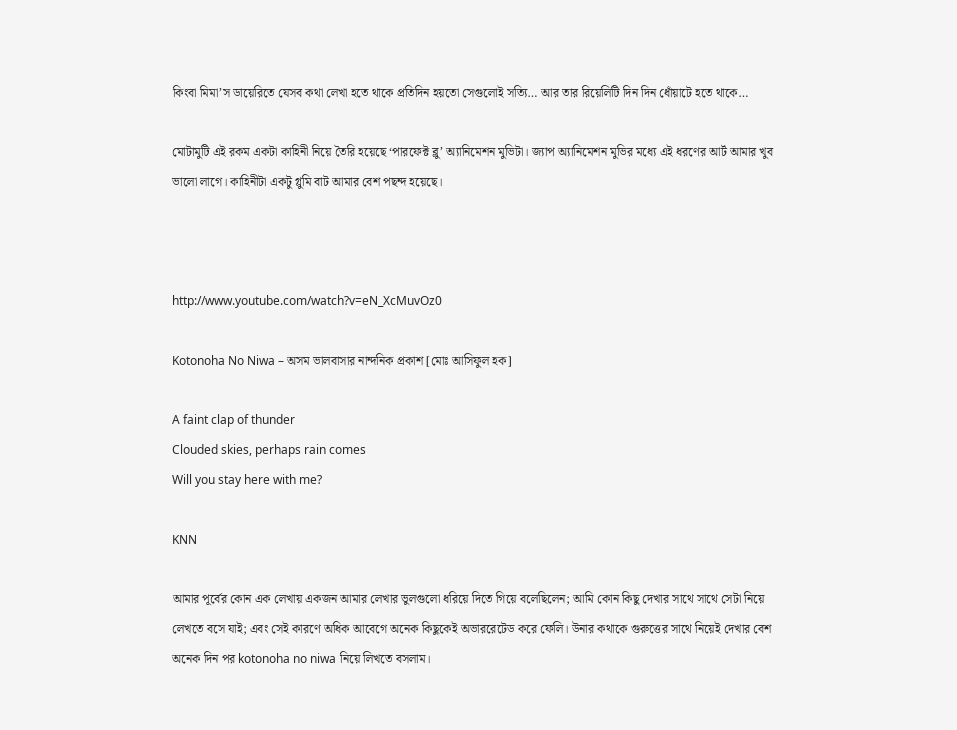কিংবা মিমা’স ডায়েরিতে যেসব কথা লেখা হতে থাকে প্রতিদিন হয়তো সেগুলোই সত্যি… আর তার রিয়েলিটি দিন দিন ধোঁয়াটে হতে থাকে…

মোটামুটি এই রকম একটা কাহিনী নিয়ে তৈরি হয়েছে ‘পারফেক্ট ব্লু’ অ্যানিমেশন মুভিটা। জ্যাপ অ্যানিমেশন মুভির মধ্যে এই ধরণের আর্ট আমার খুব ভালো লাগে। কাহিনীটা একটু গ্লুমি বাট আমার বেশ পছন্দ হয়েছে।



http://www.youtube.com/watch?v=eN_XcMuvOz0

Kotonoha No Niwa – অসম ভালবাসার নান্দনিক প্রকাশ [মোঃ আসিফুল হক]

A faint clap of thunder
Clouded skies, perhaps rain comes
Will you stay here with me?

KNN

আমার পূর্বের কোন এক লেখায় একজন আমার লেখার ভুলগুলো ধরিয়ে দিতে গিয়ে বলেছিলেন; আমি কোন কিছু দেখার সাথে সাথে সেটা নিয়ে লেখতে বসে যাই; এবং সেই কারণে অধিক আবেগে অনেক কিছুকেই অভাররেটেড করে ফেলি। উনার কথাকে গুরুত্তের সাথে নিয়েই দেখার বেশ অনেক দিন পর kotonoha no niwa নিয়ে লিখতে বসলাম।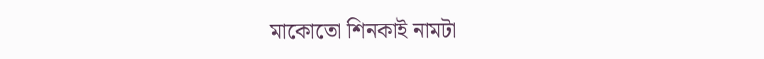মাকোতো শিনকাই নামটা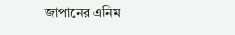জাপানের এনিম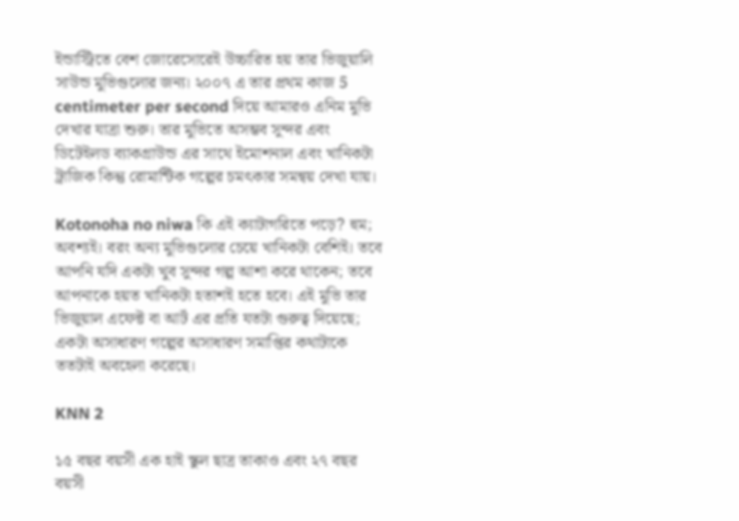ইন্ডাস্ট্রিতে বেশ জোরেসোরেই উচ্চারিত হয় তার ভিজুয়ালি সাউন্ড মুভিগুলোর জন্য। ২০০৭ এ তার প্রথম কাজ 5 centimeter per second দিয়ে আমারও এনিম মুভি দেখার যাত্রা শুরু। তার মুভিতে অসম্ভব সুন্দর এবং ডিটেইলড ব্যাকগ্রাউন্ড এর সাথে ইমোশনাল এবং খানিকটা ট্রাজিক কিন্তু রোমান্টিক গল্পের চমৎকার সমন্বয় দেখা যায়।

Kotonoha no niwa কি এই ক্যাটাগরিতে পড়ে? হুম; অবশ্যই। বরং অন্য মুভিগুলোর চেয়ে খানিকটা বেশিই। তবে আপনি যদি একটা খুব সুন্দর গল্প আশা করে থাকেন; তবে আপনাকে হয়ত খানিকটা হতাশই হতে হবে। এই মুভি তার ভিজুয়াল এফেক্ট বা আর্ট এর প্রতি যতটা গুরুত্ব দিয়েছে; একটা অসাধারণ গল্পের অসাধারণ সমাপ্তির কথাটাকে ততটাই অবহেলা করেছে।

KNN 2

১৫ বছর বয়সী এক হাই স্কুল ছাত্র তাকাও এবং ২৭ বছর বয়সী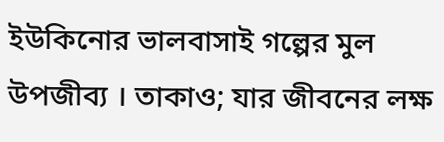ইউকিনোর ভালবাসাই গল্পের মুল উপজীব্য । তাকাও; যার জীবনের লক্ষ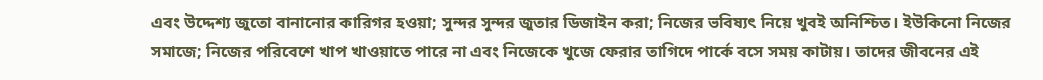এবং উদ্দেশ্য জুতো বানানোর কারিগর হওয়া; সুন্দর সুন্দর জুতার ডিজাইন করা; নিজের ভবিষ্যৎ নিয়ে খুবই অনিশ্চিত। ইউকিনো নিজের সমাজে; নিজের পরিবেশে খাপ খাওয়াতে পারে না এবং নিজেকে খুজে ফেরার তাগিদে পার্কে বসে সময় কাটায়। তাদের জীবনের এই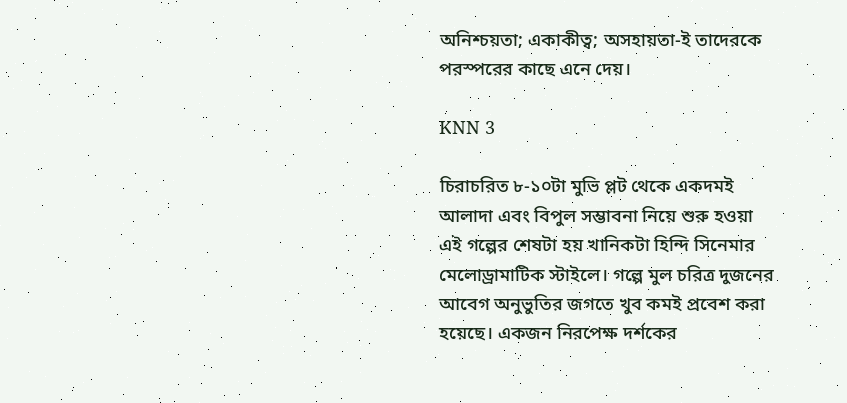অনিশ্চয়তা; একাকীত্ব; অসহায়তা-ই তাদেরকে পরস্পরের কাছে এনে দেয়।

KNN 3

চিরাচরিত ৮-১০টা মুভি প্লট থেকে একদমই আলাদা এবং বিপুল সম্ভাবনা নিয়ে শুরু হওয়া এই গল্পের শেষটা হয় খানিকটা হিন্দি সিনেমার মেলোড্রামাটিক স্টাইলে। গল্পে মুল চরিত্র দুজনের আবেগ অনুভুতির জগতে খুব কমই প্রবেশ করা হয়েছে। একজন নিরপেক্ষ দর্শকের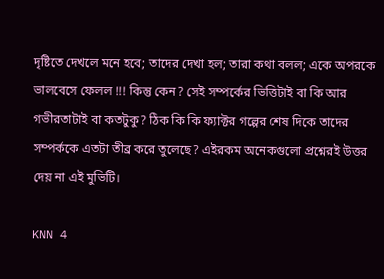দৃষ্টিতে দেখলে মনে হবে; তাদের দেখা হল; তারা কথা বলল; একে অপরকে ভালবেসে ফেলল !!! কিন্তু কেন? সেই সম্পর্কের ভিত্তিটাই বা কি আর গভীরতাটাই বা কতটুকু? ঠিক কি কি ফ্যাক্টর গল্পের শেষ দিকে তাদের সম্পর্ককে এতটা তীব্র করে তুলেছে? এইরকম অনেকগুলো প্রশ্নেরই উত্তর দেয় না এই মুভিটি।

KNN 4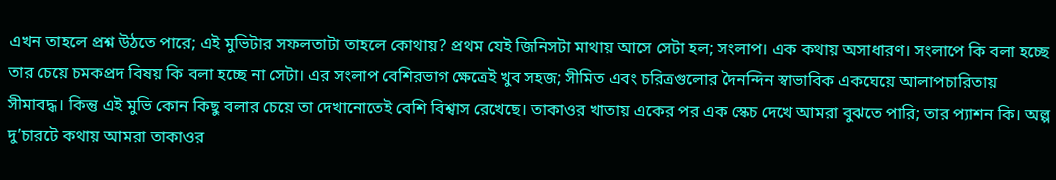এখন তাহলে প্রশ্ন উঠতে পারে; এই মুভিটার সফলতাটা তাহলে কোথায়? প্রথম যেই জিনিসটা মাথায় আসে সেটা হল; সংলাপ। এক কথায় অসাধারণ। সংলাপে কি বলা হচ্ছে তার চেয়ে চমকপ্রদ বিষয় কি বলা হচ্ছে না সেটা। এর সংলাপ বেশিরভাগ ক্ষেত্রেই খুব সহজ; সীমিত এবং চরিত্রগুলোর দৈনন্দিন স্বাভাবিক একঘেয়ে আলাপচারিতায় সীমাবদ্ধ। কিন্তু এই মুভি কোন কিছু বলার চেয়ে তা দেখানোতেই বেশি বিশ্বাস রেখেছে। তাকাওর খাতায় একের পর এক স্কেচ দেখে আমরা বুঝতে পারি; তার প্যাশন কি। অল্প দু’চারটে কথায় আমরা তাকাওর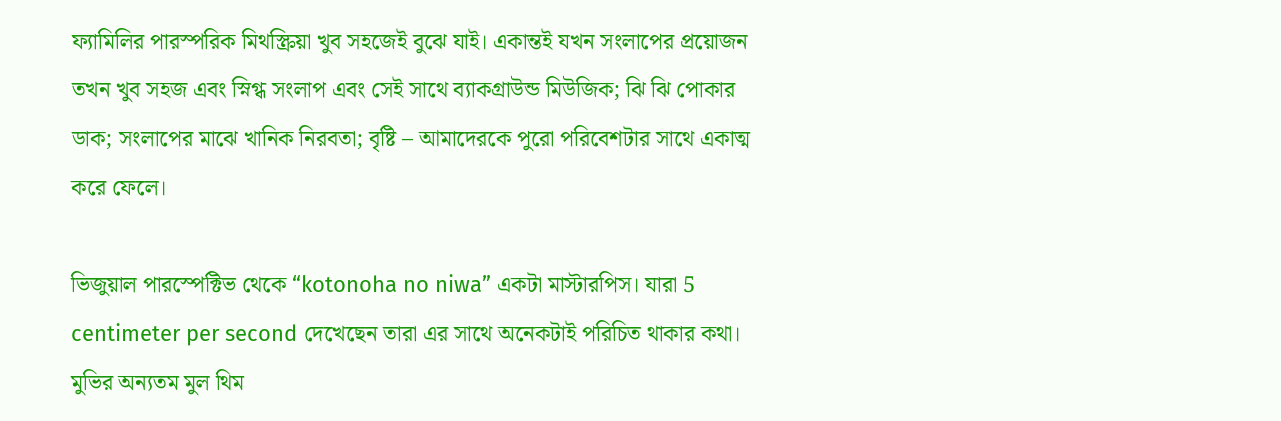ফ্যামিলির পারস্পরিক মিথস্ক্রিয়া খুব সহজেই বুঝে যাই। একান্তই যখন সংলাপের প্রয়োজন তখন খুব সহজ এবং স্নিগ্ধ সংলাপ এবং সেই সাথে ব্যাকগ্রাউন্ড মিউজিক; ঝি ঝি পোকার ডাক; সংলাপের মাঝে খানিক নিরবতা; বৃষ্টি – আমাদেরকে পুরো পরিবেশটার সাথে একাত্ম করে ফেলে।

ভিজুয়াল পারস্পেক্টিভ থেকে “kotonoha no niwa” একটা মাস্টারপিস। যারা 5 centimeter per second দেখেছেন তারা এর সাথে অনেকটাই পরিচিত থাকার কথা। মুভির অন্যতম মুল থিম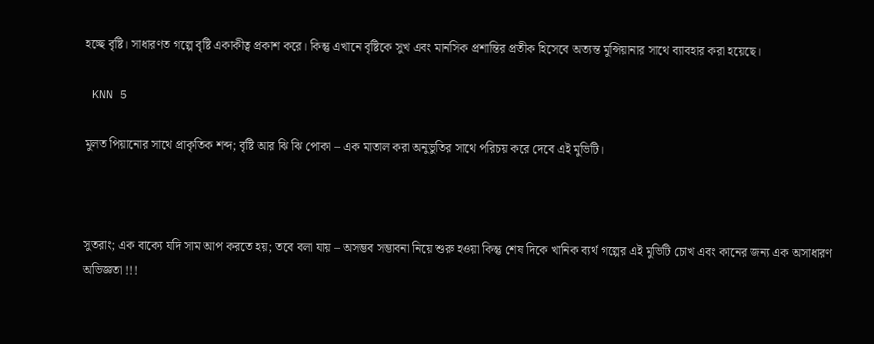হচ্ছে বৃষ্টি। সাধারণত গল্পে বৃষ্টি একাকীত্ব প্রকাশ করে। কিন্তু এখানে বৃষ্টিকে সুখ এবং মানসিক প্রশান্তির প্রতীক হিসেবে অত্যন্ত মুন্সিয়ানার সাথে ব্যাবহার করা হয়েছে।

 KNN 5

মুলত পিয়ানোর সাথে প্রাকৃতিক শব্দ; বৃষ্টি আর ঝি ঝি পোকা – এক মাতাল করা অনুভুতির সাথে পরিচয় করে দেবে এই মুভিটি।



সুতরাং; এক বাক্যে যদি সাম আপ করতে হয়; তবে বলা যায় – অসম্ভব সম্ভাবনা নিয়ে শুরু হওয়া কিন্তু শেষ দিকে খানিক ব্যর্থ গল্পের এই মুভিটি চোখ এবং কানের জন্য এক অসাধারণ অভিজ্ঞতা !!!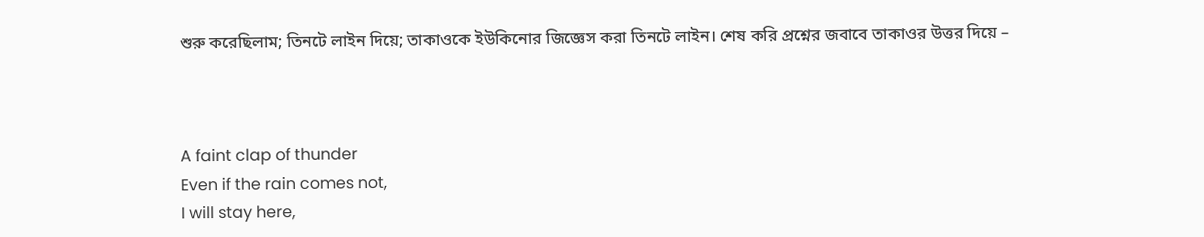শুরু করেছিলাম; তিনটে লাইন দিয়ে; তাকাওকে ইউকিনোর জিজ্ঞেস করা তিনটে লাইন। শেষ করি প্রশ্নের জবাবে তাকাওর উত্তর দিয়ে –



A faint clap of thunder
Even if the rain comes not,
I will stay here,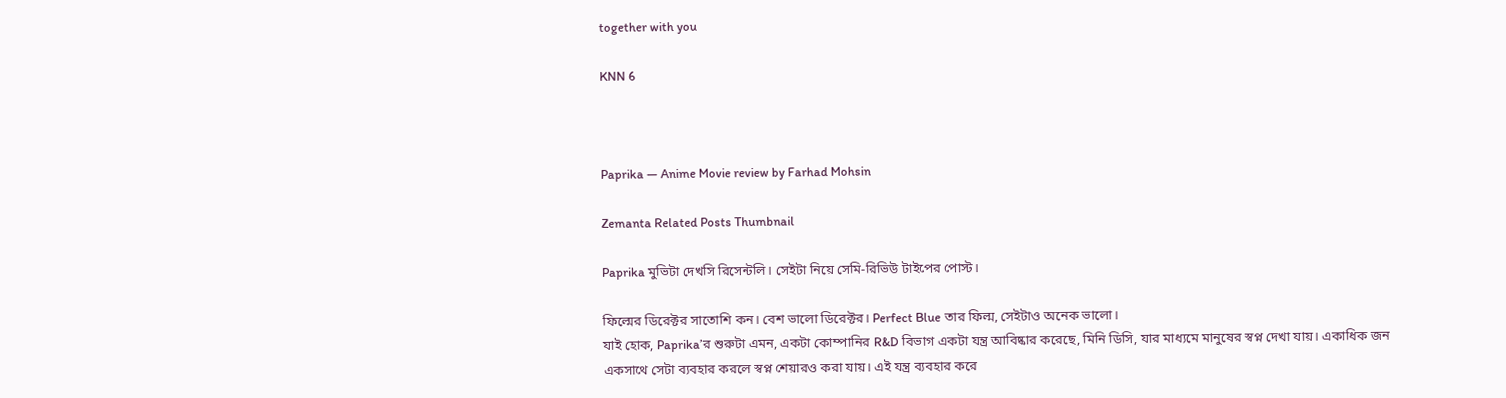together with you

KNN 6



Paprika — Anime Movie review by Farhad Mohsin

Zemanta Related Posts Thumbnail

Paprika মুভিটা দেখসি রিসেন্টলি। সেইটা নিয়ে সেমি-রিভিউ টাইপের পোস্ট।

ফিল্মের ডিরেক্টর সাতোশি কন। বেশ ভালো ডিরেক্টর। Perfect Blue তার ফিল্ম, সেইটাও অনেক ভালো।
যাই হোক, Paprika’র শুরুটা এমন, একটা কোম্পানির R&D বিভাগ একটা যন্ত্র আবিষ্কার করেছে, মিনি ডিসি, যার মাধ্যমে মানুষের স্বপ্ন দেখা যায়। একাধিক জন একসাথে সেটা ব্যবহার করলে স্বপ্ন শেয়ারও করা যায়। এই যন্ত্র ব্যবহার করে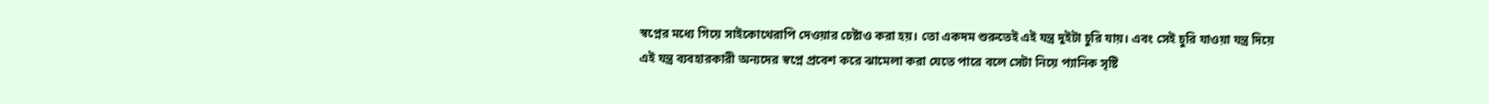স্বপ্নের মধ্যে গিয়ে সাইকোথেরাপি দেওয়ার চেষ্টাও করা হয়। তো একদম শুরুতেই এই যন্ত্র দুইটা চুরি যায়। এবং সেই চুরি যাওয়া যন্ত্র দিয়ে এই যন্ত্র ব্যবহারকারী অন্যদের স্বপ্নে প্রবেশ করে ঝামেলা করা যেতে পারে বলে সেটা নিয়ে প্যানিক সৃষ্টি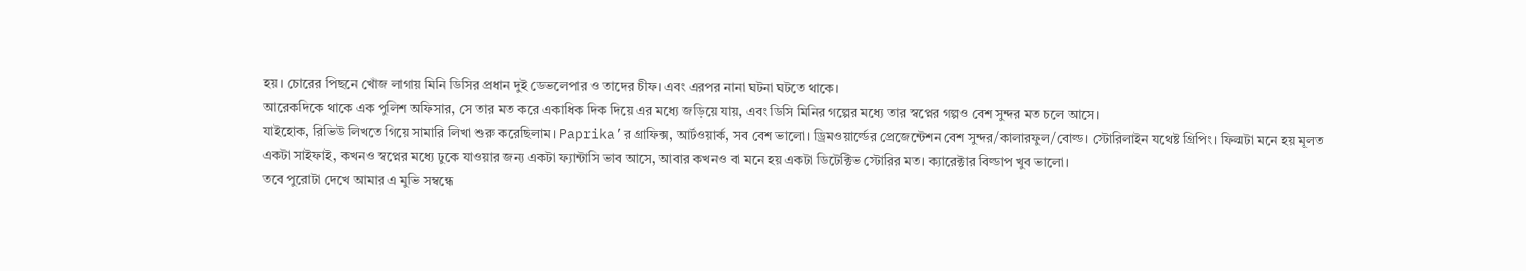হয়। চোরের পিছনে খোঁজ লাগায় মিনি ডিসির প্রধান দুই ডেভলেপার ও তাদের চীফ। এবং এরপর নানা ঘটনা ঘটতে থাকে।
আরেকদিকে থাকে এক পুলিশ অফিসার, সে তার মত করে একাধিক দিক দিয়ে এর মধ্যে জড়িয়ে যায়, এবং ডিসি মিনির গল্পের মধ্যে তার স্বপ্নের গল্পও বেশ সুন্দর মত চলে আসে।
যাইহোক, রিভিউ লিখতে গিয়ে সামারি লিখা শুরু করেছিলাম। Paprika’র গ্রাফিক্স, আর্টওয়ার্ক, সব বেশ ভালো। ড্রিমওয়ার্ল্ডের প্রেজেন্টেশন বেশ সুন্দর/কালারফুল/বোল্ড। স্টোরিলাইন যথেষ্ট গ্রিপিং। ফিল্মটা মনে হয় মূলত একটা সাইফাই, কখনও স্বপ্নের মধ্যে ঢুকে যাওয়ার জন্য একটা ফ্যান্টাসি ভাব আসে, আবার কখনও বা মনে হয় একটা ডিটেক্টিভ স্টোরির মত। ক্যারেক্টার বিল্ডাপ খুব ভালো।
তবে পুরোটা দেখে আমার এ মুভি সম্বন্ধে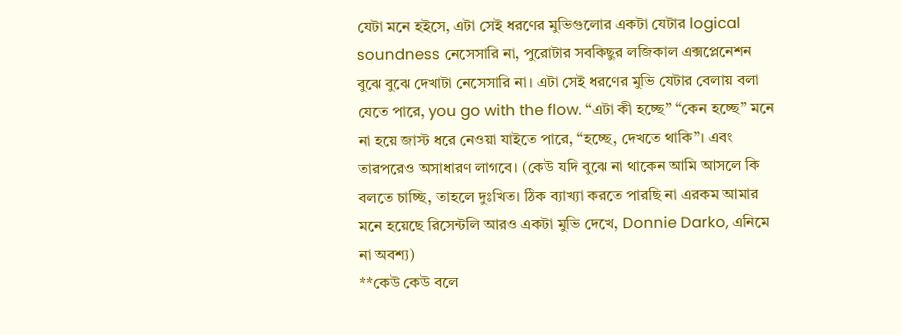যেটা মনে হইসে, এটা সেই ধরণের মুভিগুলোর একটা যেটার logical soundness নেসেসারি না, পুরোটার সবকিছুর লজিকাল এক্সপ্লেনেশন বুঝে বুঝে দেখাটা নেসেসারি না। এটা সেই ধরণের মুভি যেটার বেলায় বলা যেতে পারে, you go with the flow. “এটা কী হচ্ছে” “কেন হচ্ছে” মনে না হয়ে জাস্ট ধরে নেওয়া যাইতে পারে, “হচ্ছে, দেখতে থাকি”। এবং তারপরেও অসাধারণ লাগবে। (কেউ যদি বুঝে না থাকেন আমি আসলে কি বলতে চাচ্ছি, তাহলে দুঃখিত। ঠিক ব্যাখ্যা করতে পারছি না এরকম আমার মনে হয়েছে রিসেন্টলি আরও একটা মুভি দেখে, Donnie Darko, এনিমে না অবশ্য)
**কেউ কেউ বলে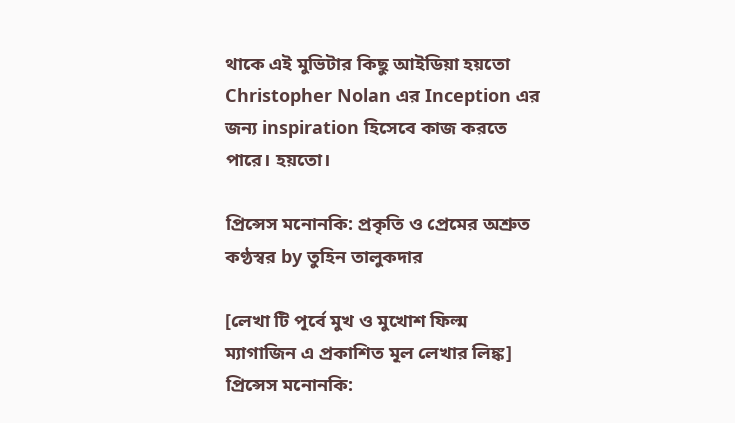থাকে এই মুভিটার কিছু আইডিয়া হয়তো Christopher Nolan এর Inception এর জন্য inspiration হিসেবে কাজ করতে পারে। হয়তো।

প্রিন্সেস মনোনকি: প্রকৃতি ও প্রেমের অশ্রুত কণ্ঠস্বর by তুহিন তালুকদার

[লেখা টি পূর্বে মুখ ও মুখোশ ফিল্ম ম্যাগাজিন এ প্রকাশিত মূল লেখার লিঙ্ক]
প্রিন্সেস মনোনকি: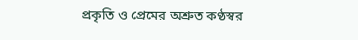প্রকৃতি ও প্রেমের অশ্রুত কণ্ঠস্বর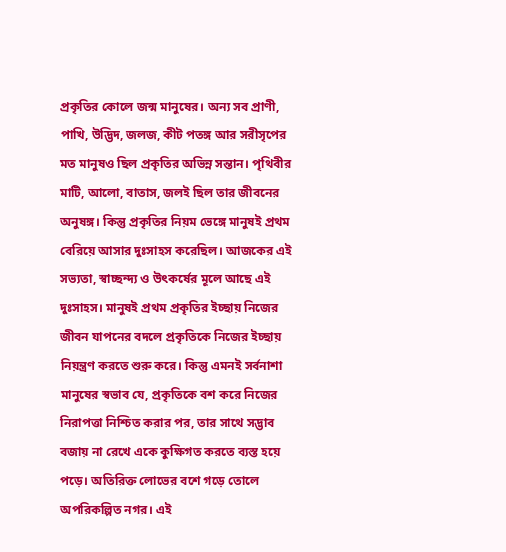প্রকৃতির কোলে জন্ম মানুষের। অন্য সব প্রাণী, পাখি, উদ্ভিদ, জলজ, কীট পতঙ্গ আর সরীসৃপের মত মানুষও ছিল প্রকৃতির অভিন্ন সন্তান। পৃথিবীর মাটি, আলো, বাতাস, জলই ছিল তার জীবনের অনুষঙ্গ। কিন্তু প্রকৃতির নিয়ম ভেঙ্গে মানুষই প্রথম বেরিয়ে আসার দুঃসাহস করেছিল। আজকের এই সভ্যতা, স্বাচ্ছন্দ্য ও উৎকর্ষের মূলে আছে এই দুঃসাহস। মানুষই প্রথম প্রকৃতির ইচ্ছায় নিজের জীবন যাপনের বদলে প্রকৃতিকে নিজের ইচ্ছায় নিয়ন্ত্রণ করতে শুরু করে। কিন্তু এমনই সর্বনাশা মানুষের স্বভাব যে, প্রকৃতিকে বশ করে নিজের নিরাপত্তা নিশ্চিত করার পর, তার সাথে সদ্ভাব বজায় না রেখে একে কুক্ষিগত করতে ব্যস্ত হয়ে পড়ে। অতিরিক্ত লোভের বশে গড়ে তোলে অপরিকল্পিত নগর। এই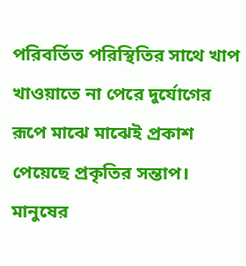পরিবর্তিত পরিস্থিতির সাথে খাপ খাওয়াতে না পেরে দুর্যোগের রূপে মাঝে মাঝেই প্রকাশ পেয়েছে প্রকৃতির সন্তাপ। মানুষের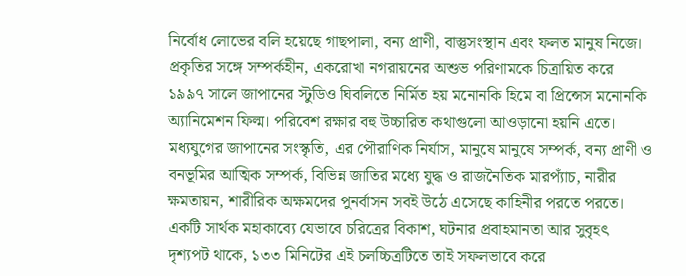নির্বোধ লোভের বলি হয়েছে গাছপালা, বন্য প্রাণী, বাস্তুসংস্থান এবং ফলত মানুষ নিজে। প্রকৃতির সঙ্গে সম্পর্কহীন, একরোখা নগরায়নের অশুভ পরিণামকে চিত্রায়িত করে ১৯৯৭ সালে জাপানের স্টুডিও ঘিবলিতে নির্মিত হয় মনোনকি হিমে বা প্রিন্সেস মনোনকি অ্যানিমেশন ফিল্ম। পরিবেশ রক্ষার বহু উচ্চারিত কথাগুলো আওড়ানো হয়নি এতে। মধ্যযুগের জাপানের সংস্কৃতি, এর পৌরাণিক নির্যাস, মানুষে মানুষে সম্পর্ক, বন্য প্রাণী ও বনভূমির আত্মিক সম্পর্ক, বিভিন্ন জাতির মধ্যে যুদ্ধ ও রাজনৈতিক মারপ্যাঁচ, নারীর ক্ষমতায়ন, শারীরিক অক্ষমদের পুনর্বাসন সবই উঠে এসেছে কাহিনীর পরতে পরতে। একটি সার্থক মহাকাব্যে যেভাবে চরিত্রের বিকাশ, ঘটনার প্রবাহমানতা আর সুবৃহৎ দৃশ্যপট থাকে, ১৩৩ মিনিটের এই চলচ্চিত্রটিতে তাই সফলভাবে করে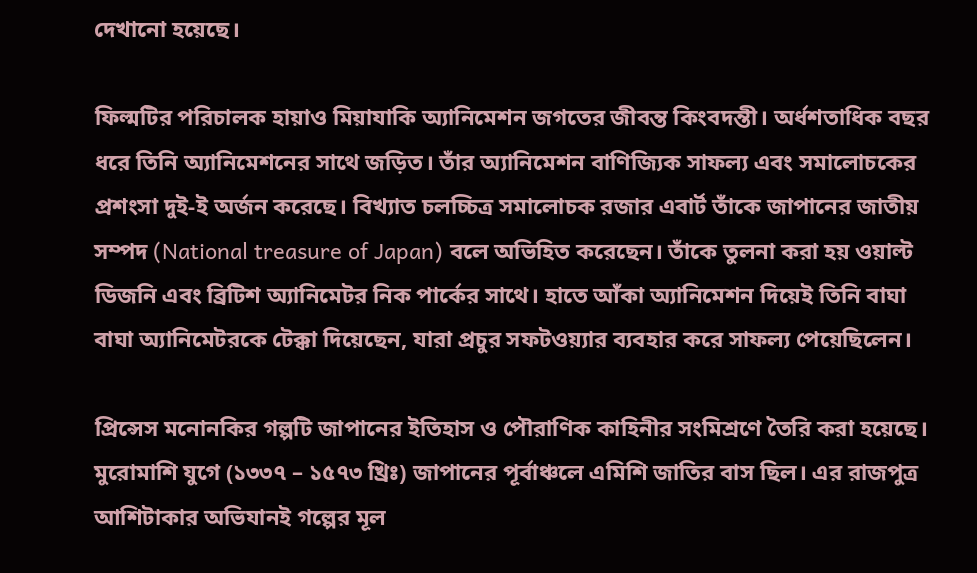দেখানো হয়েছে।

ফিল্মটির পরিচালক হায়াও মিয়াযাকি অ্যানিমেশন জগতের জীবন্ত কিংবদন্তী। অর্ধশতাধিক বছর ধরে তিনি অ্যানিমেশনের সাথে জড়িত। তাঁর অ্যানিমেশন বাণিজ্যিক সাফল্য এবং সমালোচকের প্রশংসা দুই-ই অর্জন করেছে। বিখ্যাত চলচ্চিত্র সমালোচক রজার এবার্ট তাঁকে জাপানের জাতীয় সম্পদ (National treasure of Japan) বলে অভিহিত করেছেন। তাঁকে তুলনা করা হয় ওয়াল্ট ডিজনি এবং ব্রিটিশ অ্যানিমেটর নিক পার্কের সাথে। হাতে আঁকা অ্যানিমেশন দিয়েই তিনি বাঘা বাঘা অ্যানিমেটরকে টেক্কা দিয়েছেন, যারা প্রচুর সফটওয়্যার ব্যবহার করে সাফল্য পেয়েছিলেন।

প্রিন্সেস মনোনকির গল্পটি জাপানের ইতিহাস ও পৌরাণিক কাহিনীর সংমিশ্রণে তৈরি করা হয়েছে। মুরোমাশি যুগে (১৩৩৭ – ১৫৭৩ খ্রিঃ) জাপানের পূর্বাঞ্চলে এমিশি জাতির বাস ছিল। এর রাজপুত্র আশিটাকার অভিযানই গল্পের মূল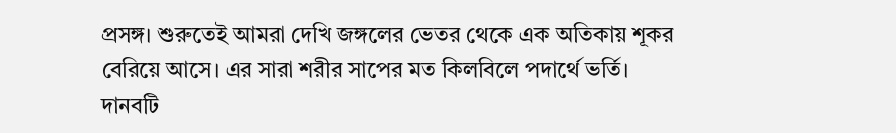প্রসঙ্গ। শুরুতেই আমরা দেখি জঙ্গলের ভেতর থেকে এক অতিকায় শূকর বেরিয়ে আসে। এর সারা শরীর সাপের মত কিলবিলে পদার্থে ভর্তি। দানবটি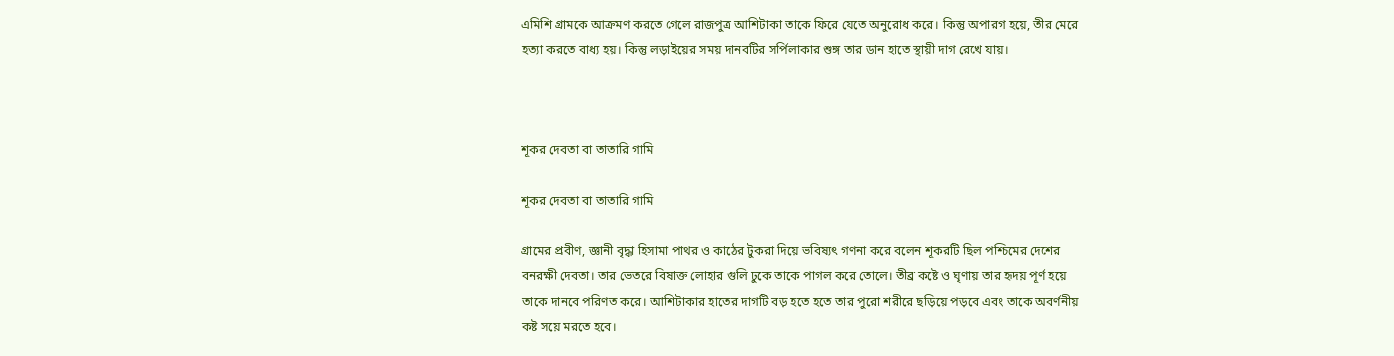এমিশি গ্রামকে আক্রমণ করতে গেলে রাজপুত্র আশিটাকা তাকে ফিরে যেতে অনুরোধ করে। কিন্তু অপারগ হয়ে, তীর মেরে হত্যা করতে বাধ্য হয়। কিন্তু লড়াইয়ের সময় দানবটির সর্পিলাকার শুঙ্গ তার ডান হাতে স্থায়ী দাগ রেখে যায়।



শূকর দেবতা বা তাতারি গামি

শূকর দেবতা বা তাতারি গামি

গ্রামের প্রবীণ, জ্ঞানী বৃদ্ধা হিসামা পাথর ও কাঠের টুকরা দিয়ে ভবিষ্যৎ গণনা করে বলেন শূকরটি ছিল পশ্চিমের দেশের বনরক্ষী দেবতা। তার ভেতরে বিষাক্ত লোহার গুলি ঢুকে তাকে পাগল করে তোলে। তীব্র কষ্টে ও ঘৃণায় তার হৃদয় পূর্ণ হয়ে তাকে দানবে পরিণত করে। আশিটাকার হাতের দাগটি বড় হতে হতে তার পুরো শরীরে ছড়িয়ে পড়বে এবং তাকে অবর্ণনীয় কষ্ট সয়ে মরতে হবে।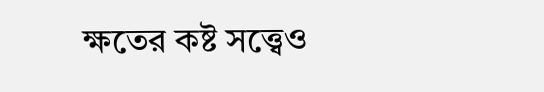ক্ষতের কষ্ট সত্ত্বেও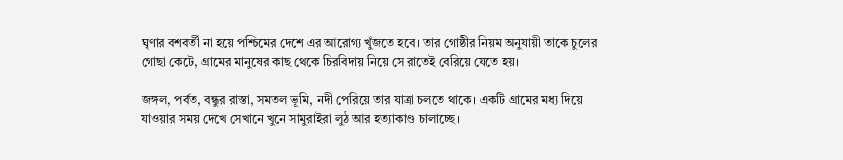ঘৃণার বশবর্তী না হয়ে পশ্চিমের দেশে এর আরোগ্য খুঁজতে হবে। তার গোষ্ঠীর নিয়ম অনুযায়ী তাকে চুলের গোছা কেটে, গ্রামের মানুষের কাছ থেকে চিরবিদায় নিয়ে সে রাতেই বেরিয়ে যেতে হয়।

জঙ্গল, পর্বত, বন্ধুর রাস্তা, সমতল ভূমি, নদী পেরিয়ে তার যাত্রা চলতে থাকে। একটি গ্রামের মধ্য দিয়ে যাওয়ার সময় দেখে সেখানে খুনে সামুরাইরা লুঠ আর হত্যাকাণ্ড চালাচ্ছে।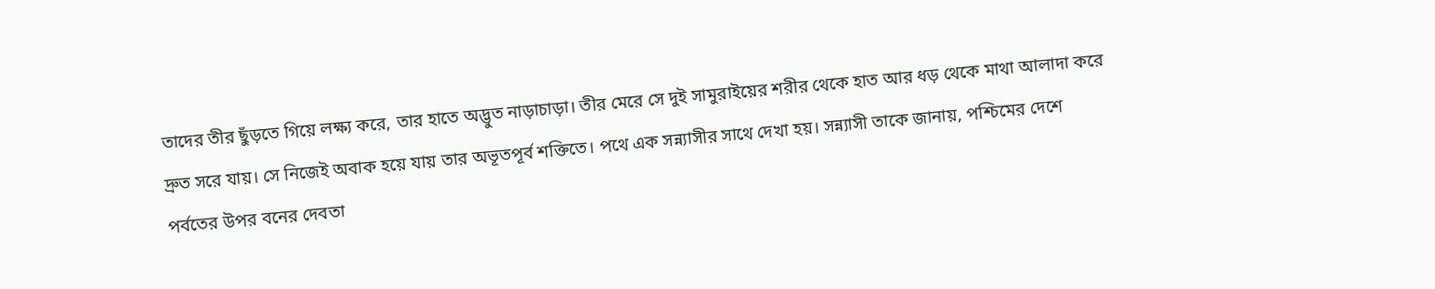তাদের তীর ছুঁড়তে গিয়ে লক্ষ্য করে, তার হাতে অদ্ভুত নাড়াচাড়া। তীর মেরে সে দুই সামুরাইয়ের শরীর থেকে হাত আর ধড় থেকে মাথা আলাদা করে দ্রুত সরে যায়। সে নিজেই অবাক হয়ে যায় তার অভূতপূর্ব শক্তিতে। পথে এক সন্ন্যাসীর সাথে দেখা হয়। সন্ন্যাসী তাকে জানায়, পশ্চিমের দেশে পর্বতের উপর বনের দেবতা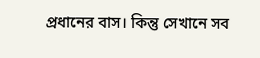প্রধানের বাস। কিন্তু সেখানে সব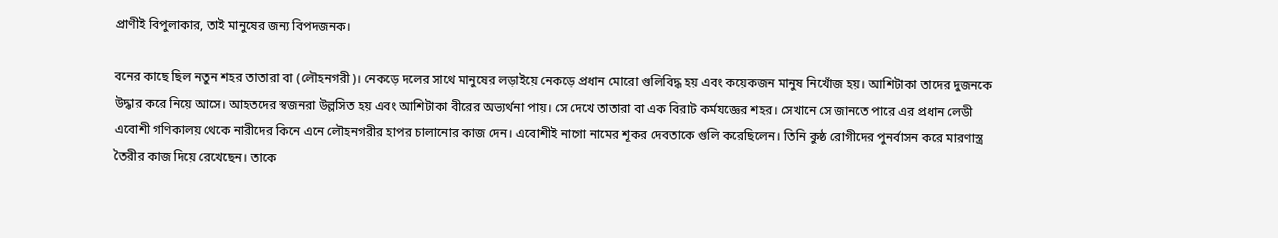প্রাণীই বিপুলাকার, তাই মানুষের জন্য বিপদজনক।

বনের কাছে ছিল নতুন শহর তাতারা বা (লৌহনগরী)। নেকড়ে দলের সাথে মানুষের লড়াইয়ে নেকড়ে প্রধান মোরো গুলিবিদ্ধ হয় এবং কয়েকজন মানুষ নিখোঁজ হয়। আশিটাকা তাদের দুজনকে উদ্ধার করে নিয়ে আসে। আহতদের স্বজনরা উল্লসিত হয় এবং আশিটাকা বীরের অভ্যর্থনা পায়। সে দেখে তাতারা বা এক বিরাট কর্মযজ্ঞের শহর। সেখানে সে জানতে পারে এর প্রধান লেডী এবোশী গণিকালয় থেকে নারীদের কিনে এনে লৌহনগরীর হাপর চালানোর কাজ দেন। এবোশীই নাগো নামের শূকর দেবতাকে গুলি করেছিলেন। তিনি কুষ্ঠ রোগীদের পুনর্বাসন করে মারণাস্ত্র তৈরীর কাজ দিয়ে রেখেছেন। তাকে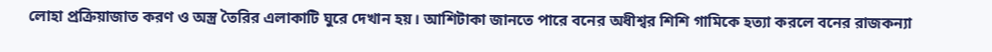লোহা প্রক্রিয়াজাত করণ ও অস্ত্র তৈরির এলাকাটি ঘুরে দেখান হয়। আশিটাকা জানতে পারে বনের অধীশ্বর শিশি গামিকে হত্যা করলে বনের রাজকন্যা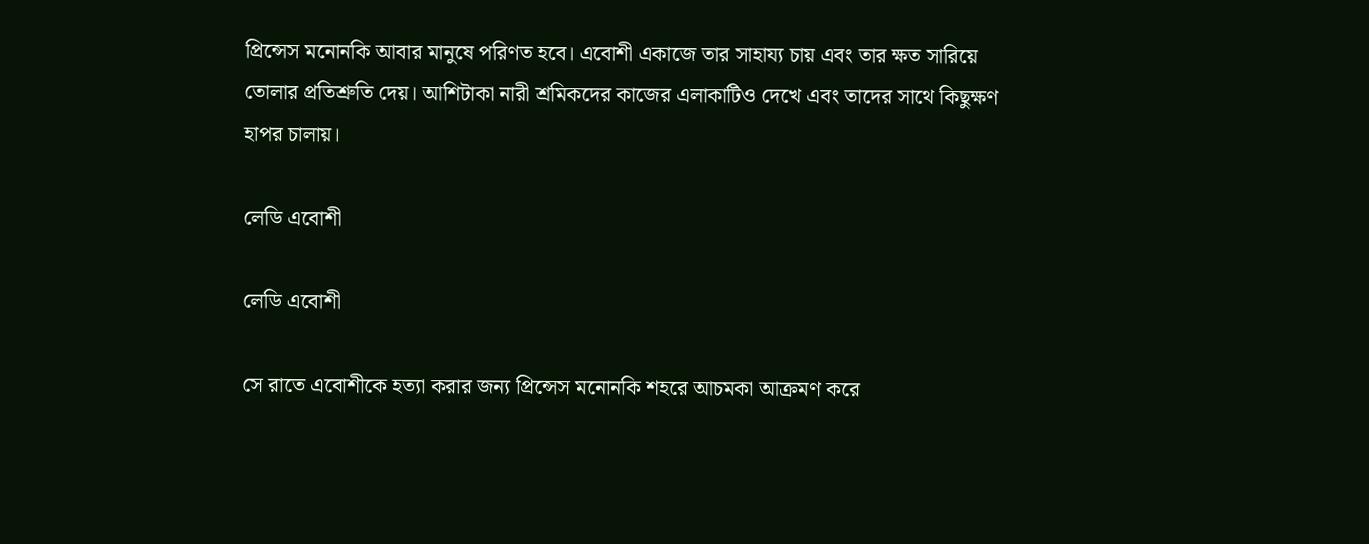প্রিন্সেস মনোনকি আবার মানুষে পরিণত হবে। এবোশী একাজে তার সাহায্য চায় এবং তার ক্ষত সারিয়ে তোলার প্রতিশ্রুতি দেয়। আশিটাকা নারী শ্রমিকদের কাজের এলাকাটিও দেখে এবং তাদের সাথে কিছুক্ষণ হাপর চালায়।

লেডি এবোশী

লেডি এবোশী

সে রাতে এবোশীকে হত্যা করার জন্য প্রিন্সেস মনোনকি শহরে আচমকা আক্রমণ করে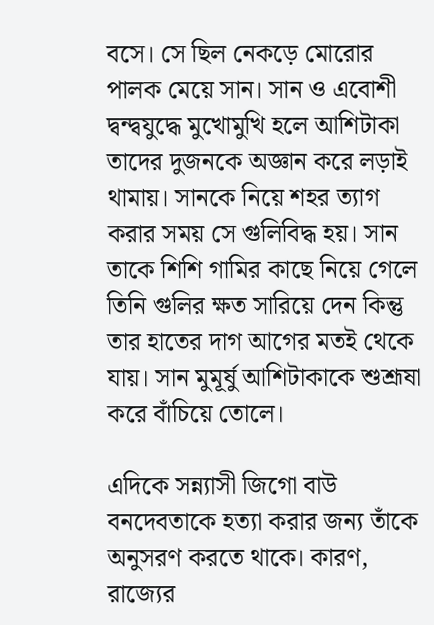বসে। সে ছিল নেকড়ে মোরোর পালক মেয়ে সান। সান ও এবোশী দ্বন্দ্বযুদ্ধে মুখোমুখি হলে আশিটাকা তাদের দুজনকে অজ্ঞান করে লড়াই থামায়। সানকে নিয়ে শহর ত্যাগ করার সময় সে গুলিবিদ্ধ হয়। সান তাকে শিশি গামির কাছে নিয়ে গেলে তিনি গুলির ক্ষত সারিয়ে দেন কিন্তু তার হাতের দাগ আগের মতই থেকে যায়। সান মুমূর্ষু আশিটাকাকে শুশ্রূষা করে বাঁচিয়ে তোলে।

এদিকে সন্ন্যাসী জিগো বাউ বনদেবতাকে হত্যা করার জন্য তাঁকে অনুসরণ করতে থাকে। কারণ, রাজ্যের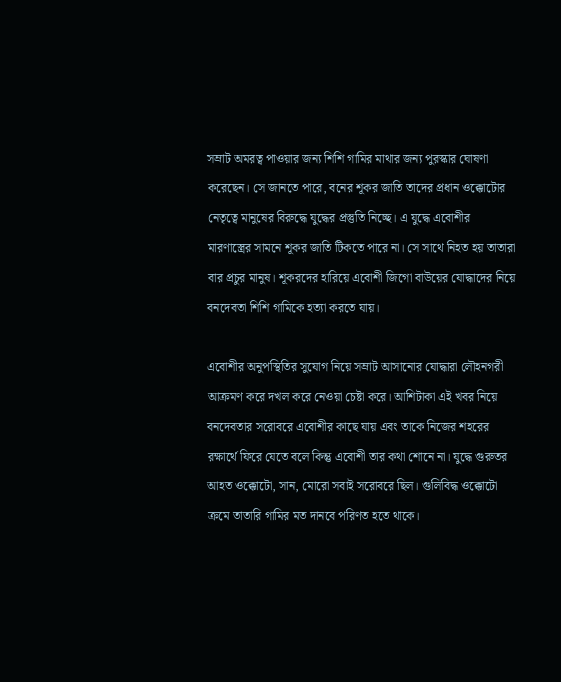সম্রাট অমরত্ব পাওয়ার জন্য শিশি গামির মাথার জন্য পুরস্কার ঘোষণা করেছেন। সে জানতে পারে, বনের শূকর জাতি তাদের প্রধান ওক্কোটোর নেতৃত্বে মানুষের বিরুদ্ধে যুদ্ধের প্রস্তুতি নিচ্ছে। এ যুদ্ধে এবোশীর মারণাস্ত্রের সামনে শূকর জাতি টিকতে পারে না। সে সাথে নিহত হয় তাতারা বার প্রচুর মানুষ। শূকরদের হারিয়ে এবোশী জিগো বাউয়ের যোদ্ধাদের নিয়ে বনদেবতা শিশি গামিকে হত্যা করতে যায়।

এবোশীর অনুপস্থিতির সুযোগ নিয়ে সম্রাট আসানোর যোদ্ধারা লৌহনগরী আক্রমণ করে দখল করে নেওয়া চেষ্টা করে। আশিটাকা এই খবর নিয়ে বনদেবতার সরোবরে এবোশীর কাছে যায় এবং তাকে নিজের শহরের রক্ষার্থে ফিরে যেতে বলে কিন্তু এবোশী তার কথা শোনে না। যুদ্ধে গুরুতর আহত ওক্কোটো, সান, মোরো সবাই সরোবরে ছিল। গুলিবিদ্ধ ওক্কোটো ক্রমে তাতারি গামির মত দানবে পরিণত হতে থাকে।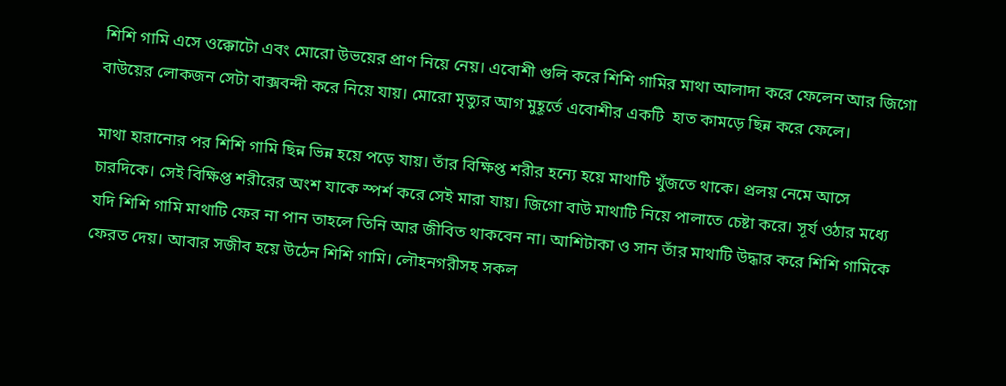শিশি গামি এসে ওক্কোটো এবং মোরো উভয়ের প্রাণ নিয়ে নেয়। এবোশী গুলি করে শিশি গামির মাথা আলাদা করে ফেলেন আর জিগো বাউয়ের লোকজন সেটা বাক্সবন্দী করে নিয়ে যায়। মোরো মৃত্যুর আগ মুহূর্তে এবোশীর একটি  হাত কামড়ে ছিন্ন করে ফেলে।

মাথা হারানোর পর শিশি গামি ছিন্ন ভিন্ন হয়ে পড়ে যায়। তাঁর বিক্ষিপ্ত শরীর হন্যে হয়ে মাথাটি খুঁজতে থাকে। প্রলয় নেমে আসে চারদিকে। সেই বিক্ষিপ্ত শরীরের অংশ যাকে স্পর্শ করে সেই মারা যায়। জিগো বাউ মাথাটি নিয়ে পালাতে চেষ্টা করে। সূর্য ওঠার মধ্যে যদি শিশি গামি মাথাটি ফের না পান তাহলে তিনি আর জীবিত থাকবেন না। আশিটাকা ও সান তাঁর মাথাটি উদ্ধার করে শিশি গামিকে ফেরত দেয়। আবার সজীব হয়ে উঠেন শিশি গামি। লৌহনগরীসহ সকল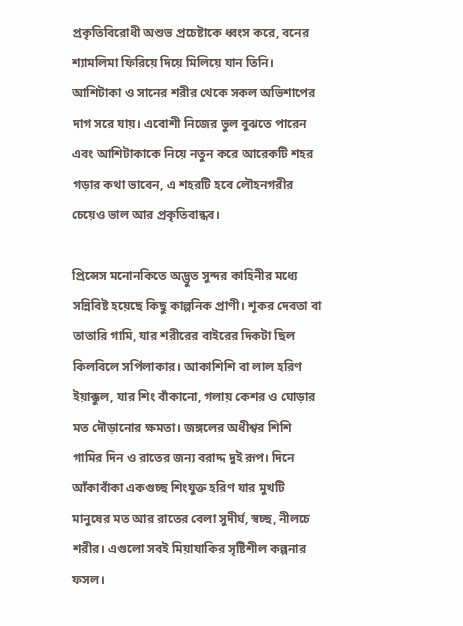প্রকৃতিবিরোধী অশুভ প্রচেষ্টাকে ধ্বংস করে, বনের শ্যামলিমা ফিরিয়ে দিয়ে মিলিয়ে যান তিনি। আশিটাকা ও সানের শরীর থেকে সকল অভিশাপের দাগ সরে যায়। এবোশী নিজের ভুল বুঝতে পারেন এবং আশিটাকাকে নিয়ে নতুন করে আরেকটি শহর গড়ার কথা ভাবেন, এ শহরটি হবে লৌহনগরীর চেয়েও ভাল আর প্রকৃতিবান্ধব।

প্রিন্সেস মনোনকিতে অদ্ভুত সুন্দর কাহিনীর মধ্যে সন্নিবিষ্ট হয়েছে কিছু কাল্পনিক প্রাণী। শূকর দেবতা বা তাতারি গামি, যার শরীরের বাইরের দিকটা ছিল কিলবিলে সর্পিলাকার। আকাশিশি বা লাল হরিণ ইয়াক্কুল, যার শিং বাঁকানো, গলায় কেশর ও ঘোড়ার মত দৌড়ানোর ক্ষমতা। জঙ্গলের অধীশ্বর শিশি গামির দিন ও রাতের জন্য বরাদ্দ দুই রূপ। দিনে আঁকাবাঁকা একগুচ্ছ শিংযুক্ত হরিণ যার মুখটি মানুষের মত আর রাতের বেলা সুদীর্ঘ, স্বচ্ছ, নীলচে শরীর। এগুলো সবই মিয়াযাকির সৃষ্টিশীল কল্পনার ফসল।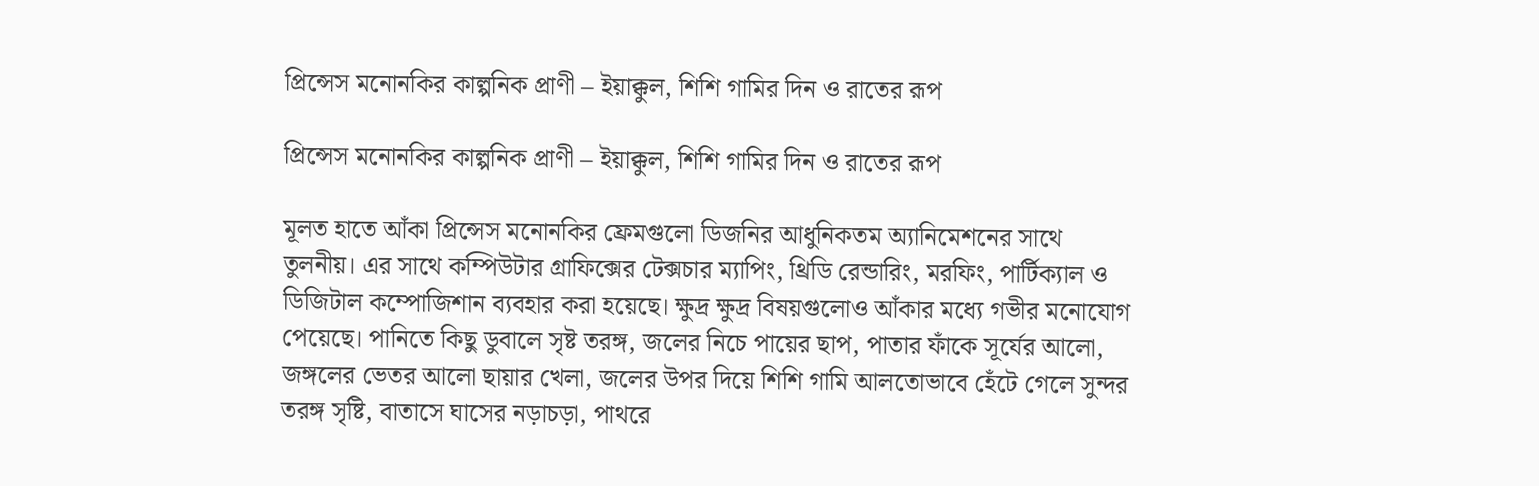প্রিন্সেস মনোনকির কাল্পনিক প্রাণী – ইয়াক্কুল, শিশি গামির দিন ও রাতের রূপ

প্রিন্সেস মনোনকির কাল্পনিক প্রাণী – ইয়াক্কুল, শিশি গামির দিন ও রাতের রূপ

মূলত হাতে আঁকা প্রিন্সেস মনোনকির ফ্রেমগুলো ডিজনির আধুনিকতম অ্যানিমেশনের সাথে তুলনীয়। এর সাথে কম্পিউটার গ্রাফিক্সের টেক্সচার ম্যাপিং, থ্রিডি রেন্ডারিং, মরফিং, পার্টিক্যাল ও ডিজিটাল কম্পোজিশান ব্যবহার করা হয়েছে। ক্ষুদ্র ক্ষুদ্র বিষয়গুলোও আঁকার মধ্যে গভীর মনোযোগ পেয়েছে। পানিতে কিছু ডুবালে সৃষ্ট তরঙ্গ, জলের নিচে পায়ের ছাপ, পাতার ফাঁকে সূর্যের আলো, জঙ্গলের ভেতর আলো ছায়ার খেলা, জলের উপর দিয়ে শিশি গামি আলতোভাবে হেঁটে গেলে সুন্দর তরঙ্গ সৃষ্টি, বাতাসে ঘাসের নড়াচড়া, পাথরে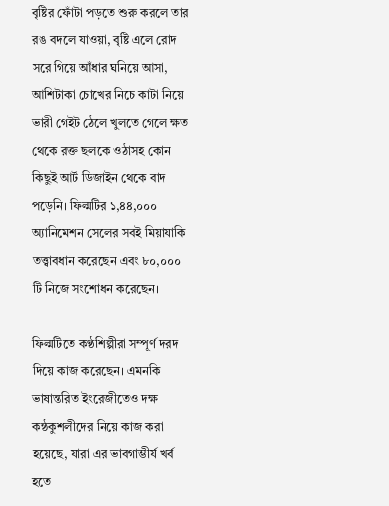বৃষ্টির ফোঁটা পড়তে শুরু করলে তার রঙ বদলে যাওয়া, বৃষ্টি এলে রোদ সরে গিয়ে আঁধার ঘনিয়ে আসা, আশিটাকা চোখের নিচে কাটা নিয়ে ভারী গেইট ঠেলে খুলতে গেলে ক্ষত থেকে রক্ত ছলকে ওঠাসহ কোন কিছুই আর্ট ডিজাইন থেকে বাদ পড়েনি। ফিল্মটির ১,৪৪,০০০ অ্যানিমেশন সেলের সবই মিয়াযাকি তত্ত্বাবধান করেছেন এবং ৮০,০০০ টি নিজে সংশোধন করেছেন।

ফিল্মটিতে কণ্ঠশিল্পীরা সম্পূর্ণ দরদ দিয়ে কাজ করেছেন। এমনকি ভাষান্তরিত ইংরেজীতেও দক্ষ কন্ঠকুশলীদের নিয়ে কাজ করা হয়েছে, যারা এর ভাবগাম্ভীর্য খর্ব হতে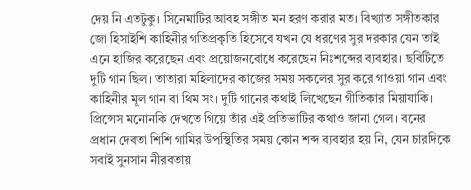দেয় নি এতটুকু। সিনেমাটির আবহ সঙ্গীত মন হরণ করার মত। বিখ্যাত সঙ্গীতকার জো হিসাইশি কাহিনীর গতিপ্রকৃতি হিসেবে যখন যে ধরণের সুর দরকার যেন তাই এনে হাজির করেছেন এবং প্রয়োজনবোধে করেছেন নিঃশব্দের ব্যবহার। ছবিটিতে দুটি গান ছিল। তাতারা মহিলাদের কাজের সময় সকলের সুর করে গাওয়া গান এবং কাহিনীর মূল গান বা থিম সং। দুটি গানের কথাই লিখেছেন গীতিকার মিয়াযাকি। প্রিন্সেস মনোনকি দেখতে গিয়ে তাঁর এই প্রতিভাটির কথাও জানা গেল। বনের প্রধান দেবতা শিশি গামির উপস্থিতির সময় কোন শব্দ ব্যবহার হয় নি, যেন চারদিকে সবাই সুনসান নীরবতায়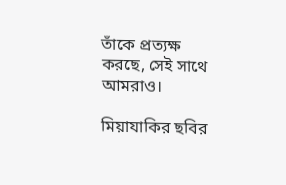তাঁকে প্রত্যক্ষ করছে, সেই সাথে আমরাও।

মিয়াযাকির ছবির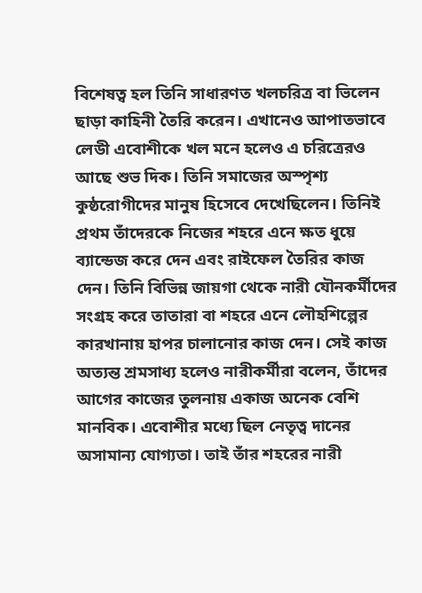বিশেষত্ব হল তিনি সাধারণত খলচরিত্র বা ভিলেন ছাড়া কাহিনী তৈরি করেন। এখানেও আপাতভাবে লেডী এবোশীকে খল মনে হলেও এ চরিত্রেরও আছে শুভ দিক। তিনি সমাজের অস্পৃশ্য কুষ্ঠরোগীদের মানুষ হিসেবে দেখেছিলেন। তিনিই প্রথম তাঁদেরকে নিজের শহরে এনে ক্ষত ধুয়ে ব্যান্ডেজ করে দেন এবং রাইফেল তৈরির কাজ দেন। তিনি বিভিন্ন জায়গা থেকে নারী যৌনকর্মীদের সংগ্রহ করে তাতারা বা শহরে এনে লৌহশিল্পের কারখানায় হাপর চালানোর কাজ দেন। সেই কাজ অত্যন্ত শ্রমসাধ্য হলেও নারীকর্মীরা বলেন, তাঁদের আগের কাজের তুলনায় একাজ অনেক বেশি মানবিক। এবোশীর মধ্যে ছিল নেতৃত্ব দানের অসামান্য যোগ্যতা। তাই তাঁর শহরের নারী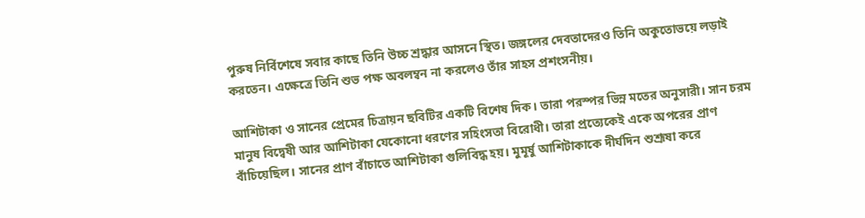পুরুষ নির্বিশেষে সবার কাছে তিনি উচ্চ শ্রদ্ধার আসনে স্থিত। জঙ্গলের দেবতাদেরও তিনি অকুতোভয়ে লড়াই করতেন। এক্ষেত্রে তিনি শুভ পক্ষ অবলম্বন না করলেও তাঁর সাহস প্রশংসনীয়।

আশিটাকা ও সানের প্রেমের চিত্রায়ন ছবিটির একটি বিশেষ দিক। তারা পরস্পর ভিন্ন মতের অনুসারী। সান চরম মানুষ বিদ্বেষী আর আশিটাকা যেকোনো ধরণের সহিংসতা বিরোধী। তারা প্রত্যেকেই একে অপরের প্রাণ বাঁচিয়েছিল। সানের প্রাণ বাঁচাতে আশিটাকা গুলিবিদ্ধ হয়। মুমূর্ষু আশিটাকাকে দীর্ঘদিন শুশ্রূষা করে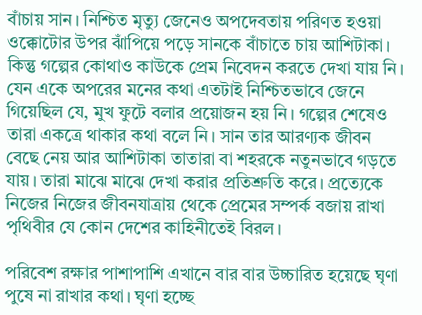বাঁচায় সান। নিশ্চিত মৃত্যু জেনেও অপদেবতায় পরিণত হওয়া ওক্কোটোর উপর ঝাঁপিয়ে পড়ে সানকে বাঁচাতে চায় আশিটাকা। কিন্তু গল্পের কোথাও কাউকে প্রেম নিবেদন করতে দেখা যায় নি। যেন একে অপরের মনের কথা এতটাই নিশ্চিতভাবে জেনে গিয়েছিল যে, মুখ ফুটে বলার প্রয়োজন হয় নি। গল্পের শেষেও তারা একত্রে থাকার কথা বলে নি। সান তার আরণ্যক জীবন বেছে নেয় আর আশিটাকা তাতারা বা শহরকে নতুনভাবে গড়তে যায়। তারা মাঝে মাঝে দেখা করার প্রতিশ্রুতি করে। প্রত্যেকে নিজের নিজের জীবনযাত্রায় থেকে প্রেমের সম্পর্ক বজায় রাখা পৃথিবীর যে কোন দেশের কাহিনীতেই বিরল।

পরিবেশ রক্ষার পাশাপাশি এখানে বার বার উচ্চারিত হয়েছে ঘৃণা পুষে না রাখার কথা। ঘৃণা হচ্ছে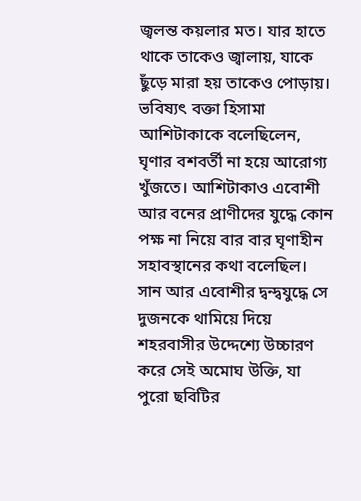জ্বলন্ত কয়লার মত। যার হাতে থাকে তাকেও জ্বালায়, যাকে ছুঁড়ে মারা হয় তাকেও পোড়ায়। ভবিষ্যৎ বক্তা হিসামা আশিটাকাকে বলেছিলেন, ঘৃণার বশবর্তী না হয়ে আরোগ্য খুঁজতে। আশিটাকাও এবোশী আর বনের প্রাণীদের যুদ্ধে কোন পক্ষ না নিয়ে বার বার ঘৃণাহীন সহাবস্থানের কথা বলেছিল। সান আর এবোশীর দ্বন্দ্বযুদ্ধে সে দুজনকে থামিয়ে দিয়ে শহরবাসীর উদ্দেশ্যে উচ্চারণ করে সেই অমোঘ উক্তি, যা পুরো ছবিটির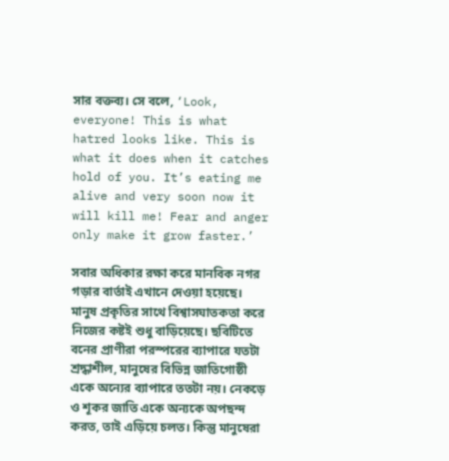সার বক্তব্য। সে বলে, ‘Look, everyone! This is what hatred looks like. This is what it does when it catches hold of you. It’s eating me alive and very soon now it will kill me! Fear and anger only make it grow faster.’

সবার অধিকার রক্ষা করে মানবিক নগর গড়ার বার্তাই এখানে দেওয়া হয়েছে। মানুষ প্রকৃতির সাথে বিশ্বাসঘাতকতা করে নিজের কষ্টই শুধু বাড়িয়েছে। ছবিটিতে বনের প্রাণীরা পরস্পরের ব্যাপারে যতটা শ্রদ্ধাশীল, মানুষের বিভিন্ন জাতিগোষ্ঠী একে অন্যের ব্যাপারে ততটা নয়। নেকড়ে ও শূকর জাতি একে অন্যকে অপছন্দ করত, তাই এড়িয়ে চলত। কিন্তু মানুষেরা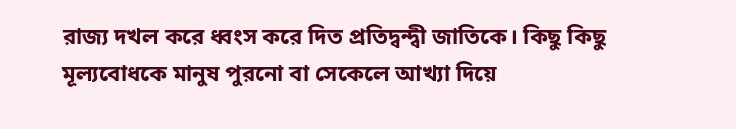রাজ্য দখল করে ধ্বংস করে দিত প্রতিদ্বন্দ্বী জাতিকে। কিছু কিছু মূল্যবোধকে মানুষ পুরনো বা সেকেলে আখ্যা দিয়ে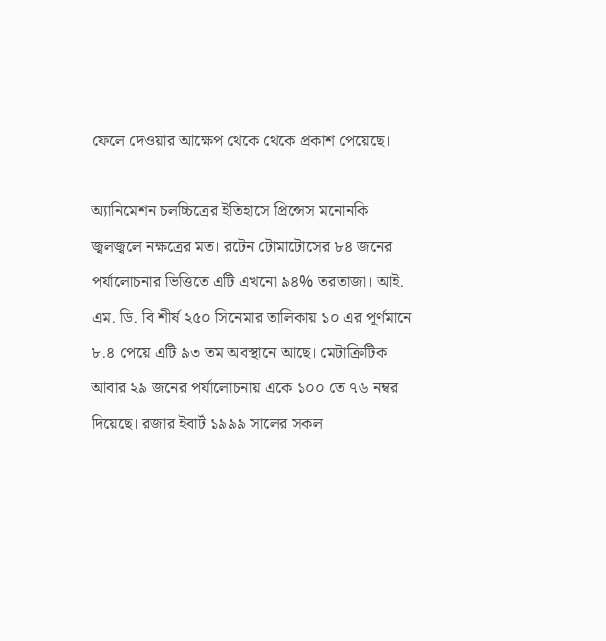ফেলে দেওয়ার আক্ষেপ থেকে থেকে প্রকাশ পেয়েছে।

অ্যানিমেশন চলচ্চিত্রের ইতিহাসে প্রিন্সেস মনোনকি জ্বলজ্বলে নক্ষত্রের মত। রটেন টোমাটোসের ৮৪ জনের পর্যালোচনার ভিত্তিতে এটি এখনো ৯৪% তরতাজা। আই. এম. ডি. বি শীর্ষ ২৫০ সিনেমার তালিকায় ১০ এর পূর্ণমানে ৮.৪ পেয়ে এটি ৯৩ তম অবস্থানে আছে। মেটাক্রিটিক আবার ২৯ জনের পর্যালোচনায় একে ১০০ তে ৭৬ নম্বর দিয়েছে। রজার ইবার্ট ১৯৯৯ সালের সকল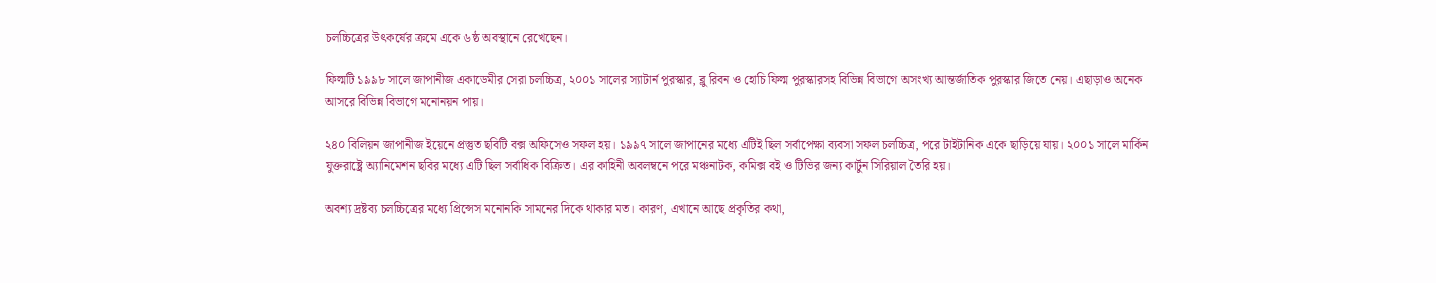চলচ্চিত্রের উৎকর্ষের ক্রমে একে ৬ষ্ঠ অবস্থানে রেখেছেন।

ফিল্মটি ১৯৯৮ সালে জাপানীজ একাডেমীর সেরা চলচ্চিত্র, ২০০১ সালের স্যাটার্ন পুরস্কার, ব্লু রিবন ও হোচি ফিল্ম পুরস্কারসহ বিভিন্ন বিভাগে অসংখ্য আন্তর্জাতিক পুরস্কার জিতে নেয়। এছাড়াও অনেক আসরে বিভিন্ন বিভাগে মনোনয়ন পায়।

২৪০ বিলিয়ন জাপানীজ ইয়েনে প্রস্তুত ছবিটি বক্স অফিসেও সফল হয়। ১৯৯৭ সালে জাপানের মধ্যে এটিই ছিল সর্বাপেক্ষা ব্যবসা সফল চলচ্চিত্র, পরে টাইটানিক একে ছাড়িয়ে যায়। ২০০১ সালে মার্কিন যুক্তরাষ্ট্রে অ্যানিমেশন ছবির মধ্যে এটি ছিল সর্বাধিক বিক্রিত। এর কাহিনী অবলম্বনে পরে মঞ্চনাটক, কমিক্স বই ও টিভির জন্য কার্টুন সিরিয়াল তৈরি হয়।

অবশ্য দ্রষ্টব্য চলচ্চিত্রের মধ্যে প্রিন্সেস মনোনকি সামনের দিকে থাকার মত। কারণ, এখানে আছে প্রকৃতির কথা,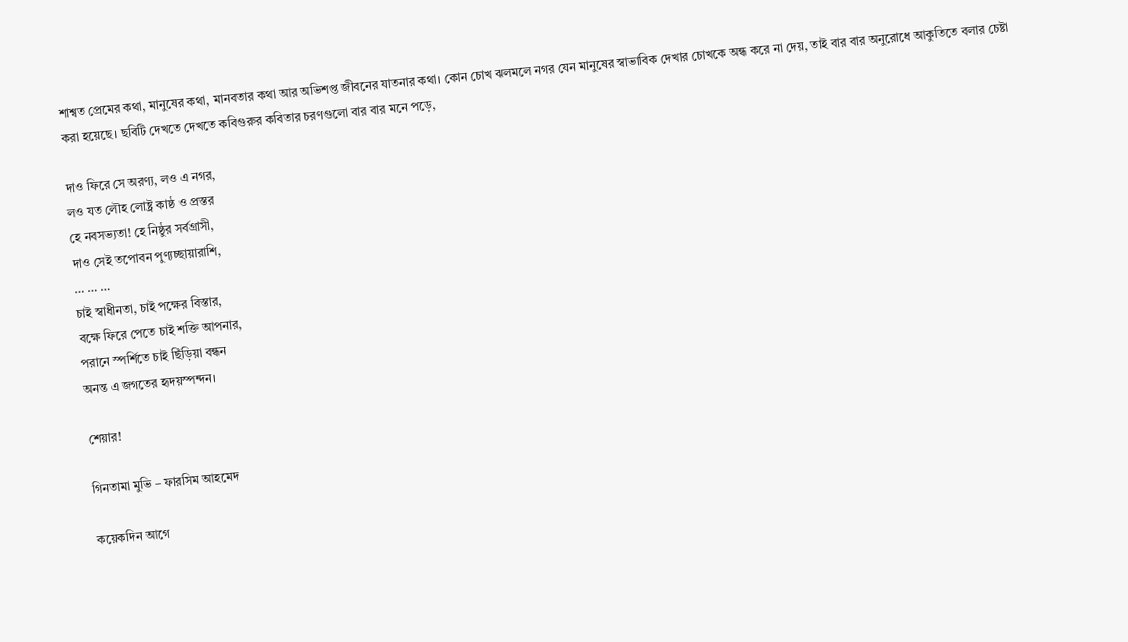শাশ্বত প্রেমের কথা, মানুষের কথা, মানবতার কথা আর অভিশপ্ত জীবনের যাতনার কথা। কোন চোখ ঝলমলে নগর যেন মানুষের স্বাভাবিক দেখার চোখকে অন্ধ করে না দেয়, তাই বার বার অনুরোধে আকুতিতে বলার চেষ্টা করা হয়েছে। ছবিটি দেখতে দেখতে কবিগুরুর কবিতার চরণগুলো বার বার মনে পড়ে,

দাও ফিরে সে অরণ্য, লও এ নগর,
লও যত লৌহ লোষ্ট্র কাষ্ঠ ও প্রস্তর
হে নবসভ্যতা! হে নিষ্ঠুর সর্বগ্রাসী,
দাও সেই তপোবন পুণ্যচ্ছায়ারাশি,
… … …
চাই স্বাধীনতা, চাই পক্ষের বিস্তার,
বক্ষে ফিরে পেতে চাই শক্তি আপনার,
পরানে স্পর্শিতে চাই ছিঁড়িয়া বন্ধন
অনন্ত এ জগতের হৃদয়স্পন্দন।

শেয়ার!

গিনতামা মুভি – ফারসিম আহমেদ

কয়েকদিন আগে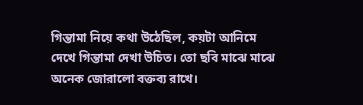গিন্তামা নিয়ে কথা উঠেছিল, কয়টা আনিমে দেখে গিন্তামা দেখা উচিত। তো ছবি মাঝে মাঝে অনেক জোরালো বক্তব্য রাখে।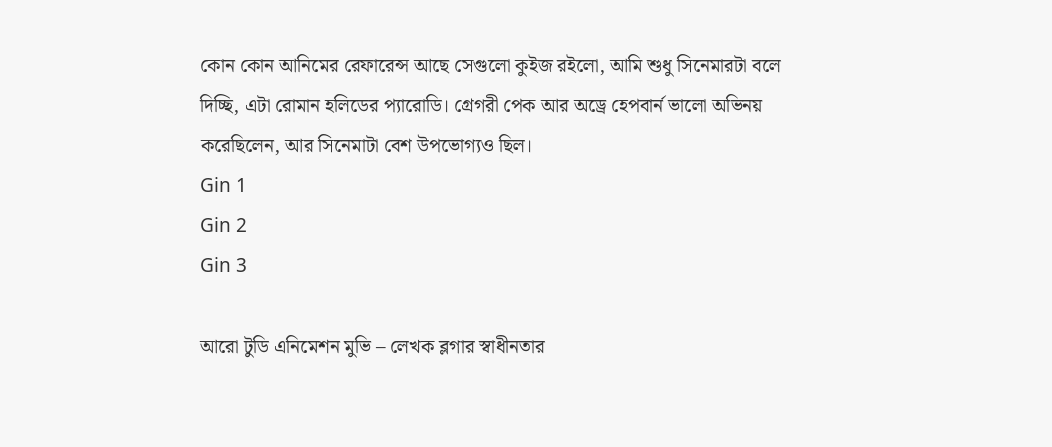কোন কোন আনিমের রেফারেন্স আছে সেগুলো কুইজ রইলো, আমি শুধু সিনেমারটা বলে দিচ্ছি, এটা রোমান হলিডের প্যারোডি। গ্রেগরী পেক আর অড্রে হেপবার্ন ভালো অভিনয় করেছিলেন, আর সিনেমাটা বেশ উপভোগ্যও ছিল।
Gin 1
Gin 2
Gin 3

আরো টুডি এনিমেশন মুভি – লেখক ব্লগার স্বাধীনতার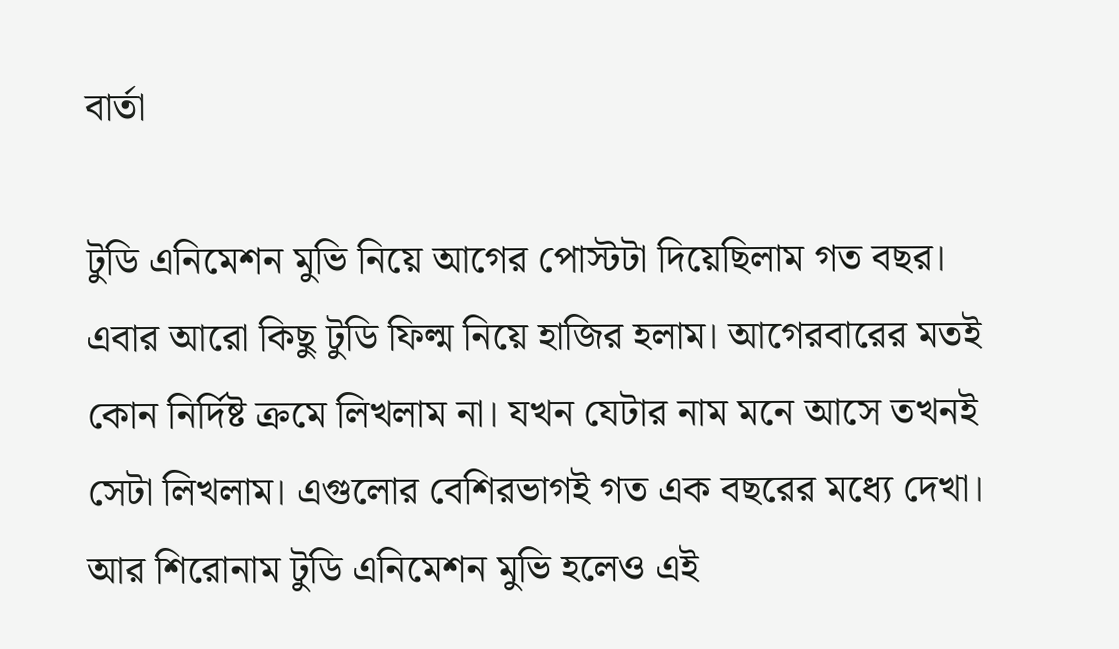বার্তা

টুডি এনিমেশন মুভি নিয়ে আগের পোস্টটা দিয়েছিলাম গত বছর। এবার আরো কিছু টুডি ফিল্ম নিয়ে হাজির হলাম। আগেরবারের মতই কোন নির্দিষ্ট ক্রমে লিখলাম না। যখন যেটার নাম মনে আসে তখনই সেটা লিখলাম। এগুলোর বেশিরভাগই গত এক বছরের মধ্যে দেখা। আর শিরোনাম টুডি এনিমেশন মুভি হলেও এই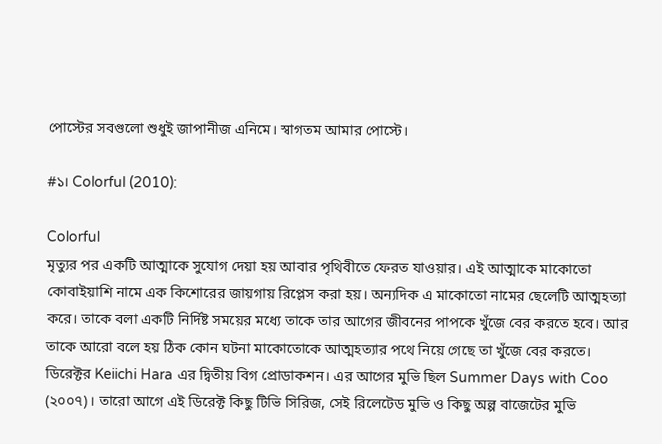পোস্টের সবগুলো শুধুই জাপানীজ এনিমে। স্বাগতম আমার পোস্টে।

#১। Colorful (2010):

Colorful
মৃত্যুর পর একটি আত্মাকে সুযোগ দেয়া হয় আবার পৃথিবীতে ফেরত যাওয়ার। এই আত্মাকে মাকোতো কোবাইয়াশি নামে এক কিশোরের জায়গায় রিপ্লেস করা হয়। অন্যদিক এ মাকোতো নামের ছেলেটি আত্মহত্যা করে। তাকে বলা একটি নির্দিষ্ট সময়ের মধ্যে তাকে তার আগের জীবনের পাপকে খুঁজে বের করতে হবে। আর তাকে আরো বলে হয় ঠিক কোন ঘটনা মাকোতোকে আত্মহত্যার পথে নিয়ে গেছে তা খুঁজে বের করতে।
ডিরেক্টর Keiichi Hara এর দ্বিতীয় বিগ প্রোডাকশন। এর আগের মুভি ছিল Summer Days with Coo (২০০৭)। তারো আগে এই ডিরেক্ট কিছু টিভি সিরিজ, সেই রিলেটেড মুভি ও কিছু অল্প বাজেটের মুভি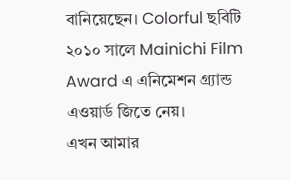বানিয়েছেন। Colorful ছবিটি ২০১০ সালে Mainichi Film Award এ এনিমেশন গ্র্যান্ড এওয়ার্ড জিতে নেয়।
এখন আমার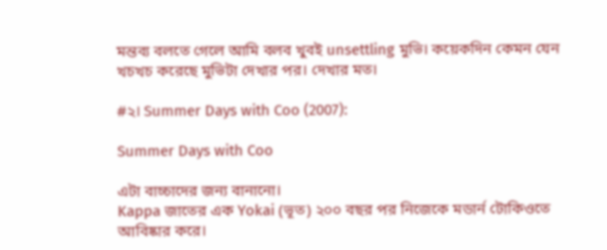মন্তব্য বলতে গেলে আমি বলব খুবই unsettling মুভি। কয়েকদিন কেমন যেন খচখচ করেছে মুভিটা দেখার পর। দেখার মত।

#২। Summer Days with Coo (2007):

Summer Days with Coo

এটা বাচ্চাদের জন্য বানানো।
Kappa জাতের এক Yokai (ভূত) ২০০ বছর পর নিজেকে মডার্ন টোকিওতে আবিষ্কার করে।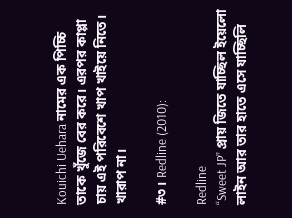Kouichi Uehara নামের এক পিচ্চি তাকে খুঁজে বের করে। এরপর কাপ্পা চায় এই পরিবেশে খাপ খাইয়ে নিতে।
খারাপ না।

#৩। Redline (2010):

Redline
“Sweet JP” প্রায় জিতে যাচ্ছিল ইয়েলো লাইন আর তার হাতে এসে যাচ্ছিলি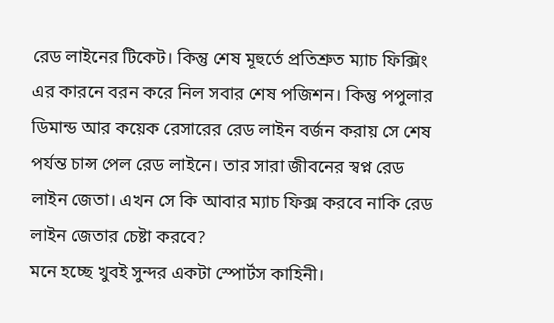রেড লাইনের টিকেট। কিন্তু শেষ মূহুর্তে প্রতিশ্রুত ম্যাচ ফিক্সিং এর কারনে বরন করে নিল সবার শেষ পজিশন। কিন্তু পপুলার ডিমান্ড আর কয়েক রেসারের রেড লাইন বর্জন করায় সে শেষ পর্যন্ত চান্স পেল রেড লাইনে। তার সারা জীবনের স্বপ্ন রেড লাইন জেতা। এখন সে কি আবার ম্যাচ ফিক্স করবে নাকি রেড লাইন জেতার চেষ্টা করবে?
মনে হচ্ছে খুবই সুন্দর একটা স্পোর্টস কাহিনী।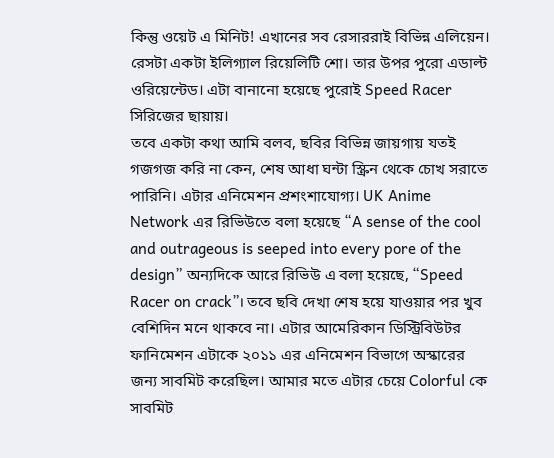কিন্তু ওয়েট এ মিনিট! এখানের সব রেসাররাই বিভিন্ন এলিয়েন। রেসটা একটা ইলিগ্যাল রিয়েলিটি শো। তার উপর পুরো এডাল্ট ওরিয়েন্টেড। এটা বানানো হয়েছে পুরোই Speed Racer সিরিজের ছায়ায়।
তবে একটা কথা আমি বলব, ছবির বিভিন্ন জায়গায় যতই গজগজ করি না কেন, শেষ আধা ঘন্টা স্ক্রিন থেকে চোখ সরাতে পারিনি। এটার এনিমেশন প্রশংশাযোগ্য। UK Anime Network এর রিভিউতে বলা হয়েছে “A sense of the cool and outrageous is seeped into every pore of the design” অন্যদিকে আরে রিভিউ এ বলা হয়েছে, “Speed Racer on crack”। তবে ছবি দেখা শেষ হয়ে যাওয়ার পর খুব বেশিদিন মনে থাকবে না। এটার আমেরিকান ডিস্ট্রিবিউটর ফানিমেশন এটাকে ২০১১ এর এনিমেশন বিভাগে অস্কারের জন্য সাবমিট করেছিল। আমার মতে এটার চেয়ে Colorful কে সাবমিট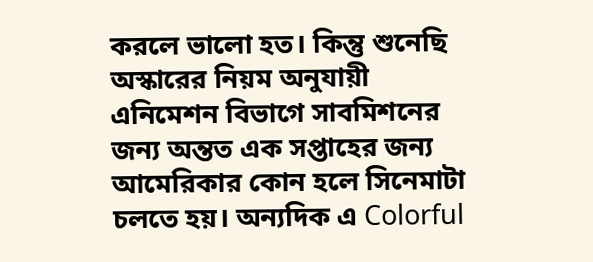করলে ভালো হত। কিন্তু শুনেছি অস্কারের নিয়ম অনুযায়ী এনিমেশন বিভাগে সাবমিশনের জন্য অন্তত এক সপ্তাহের জন্য আমেরিকার কোন হলে সিনেমাটা চলতে হয়। অন্যদিক এ Colorful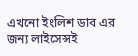এখনো ইংলিশ ডাব এর জন্য লাইসেন্সই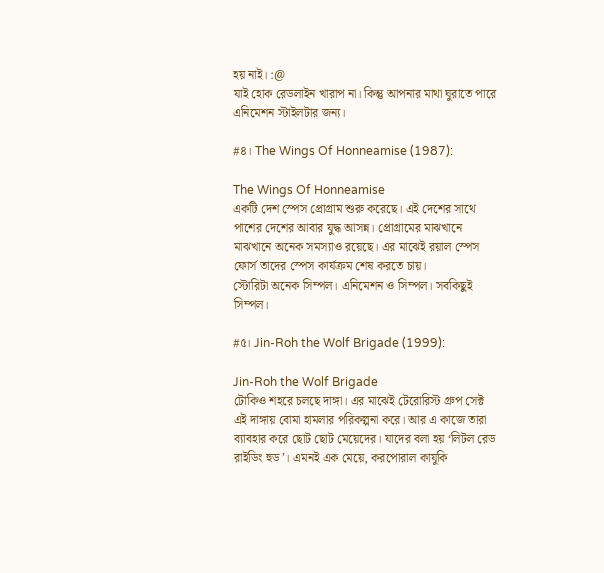হয় নাই। :@
যাই হোক রেডলাইন খারাপ না। কিন্তু আপনার মাথা ঘুরাতে পারে এনিমেশন স্টাইলটার জন্য।

#৪। The Wings Of Honneamise (1987):

The Wings Of Honneamise
একটি দেশ স্পেস প্রোগ্রাম শুরু করেছে। এই দেশের সাথে পাশের দেশের আবার যুদ্ধ আসন্ন। প্রোগ্রামের মাঝখানে মাঝখানে অনেক সমস্যাও রয়েছে। এর মাঝেই রয়াল স্পেস ফোর্স তাদের স্পেস কার্যক্রম শেষ করতে চায়।
স্টোরিটা অনেক সিম্পল। এনিমেশন ও সিম্পল। সবকিছুই সিম্পল।

#৫। Jin-Roh the Wolf Brigade (1999):

Jin-Roh the Wolf Brigade
টোকিও শহরে চলছে দাঙ্গা। এর মাঝেই টেরোরিস্ট গ্রুপ সেক্ট এই দাঙ্গায় বোমা হামলার পরিকল্পনা করে। আর এ কাজে তারা ব্যাবহার করে ছোট ছোট মেয়েদের। যাদের বলা হয় ‘লিটল রেড রাইডিং হুড’। এমনই এক মেয়ে, করপোরাল কাযুকি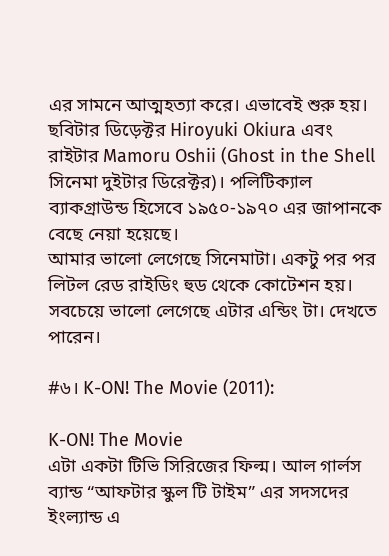এর সামনে আত্মহত্যা করে। এভাবেই শুরু হয়।
ছবিটার ডিড়েক্টর Hiroyuki Okiura এবং রাইটার Mamoru Oshii (Ghost in the Shell সিনেমা দুইটার ডিরেক্টর)। পলিটিক্যাল ব্যাকগ্রাউন্ড হিসেবে ১৯৫০-১৯৭০ এর জাপানকে বেছে নেয়া হয়েছে।
আমার ভালো লেগেছে সিনেমাটা। একটু পর পর লিটল রেড রাইডিং হুড থেকে কোটেশন হয়। সবচেয়ে ভালো লেগেছে এটার এন্ডিং টা। দেখতে পারেন।

#৬। K-ON! The Movie (2011):

K-ON! The Movie
এটা একটা টিভি সিরিজের ফিল্ম। আল গার্লস ব্যান্ড “আফটার স্কুল টি টাইম” এর সদসদের ইংল্যান্ড এ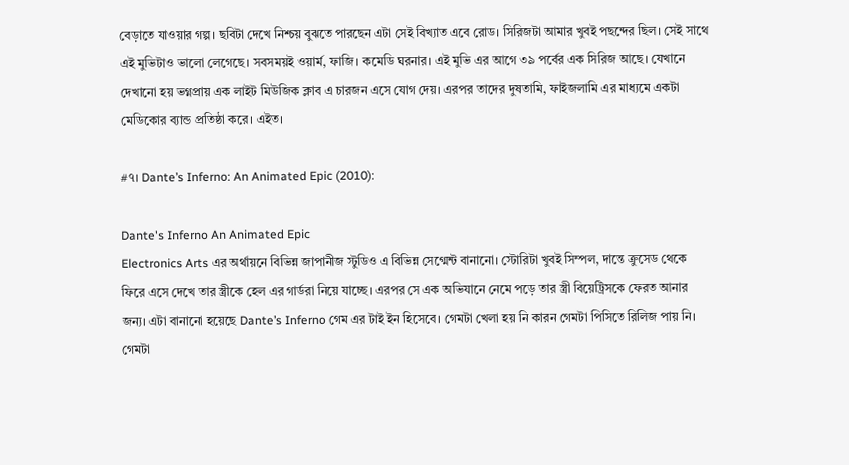বেড়াতে যাওয়ার গল্প। ছবিটা দেখে নিশ্চয় বুঝতে পারছেন এটা সেই বিখ্যাত এবে রোড। সিরিজটা আমার খুবই পছন্দের ছিল। সেই সাথে এই মুভিটাও ভালো লেগেছে। সবসময়ই ওয়ার্ম, ফাজি। কমেডি ঘরনার। এই মুভি এর আগে ৩৯ পর্বের এক সিরিজ আছে। যেখানে দেখানো হয় ভগ্নপ্রায় এক লাইট মিউজিক ক্লাব এ চারজন এসে যোগ দেয়। এরপর তাদের দুষতামি, ফাইজলামি এর মাধ্যমে একটা মেডিকোর ব্যান্ড প্রতিষ্ঠা করে। এইত।

#৭। Dante’s Inferno: An Animated Epic (2010):

Dante's Inferno An Animated Epic
Electronics Arts এর অর্থায়নে বিভিন্ন জাপানীজ স্টুডিও এ বিভিন্ন সেগ্মেন্ট বানানো। স্টোরিটা খুবই সিম্পল, দান্তে ক্রুসেড থেকে ফিরে এসে দেখে তার স্ত্রীকে হেল এর গার্ডরা নিয়ে যাচ্ছে। এরপর সে এক অভিযানে নেমে পড়ে তার স্ত্রী বিয়েট্রিসকে ফেরত আনার জন্য। এটা বানানো হয়েছে Dante’s Inferno গেম এর টাই ইন হিসেবে। গেমটা খেলা হয় নি কারন গেমটা পিসিতে রিলিজ পায় নি। গেমটা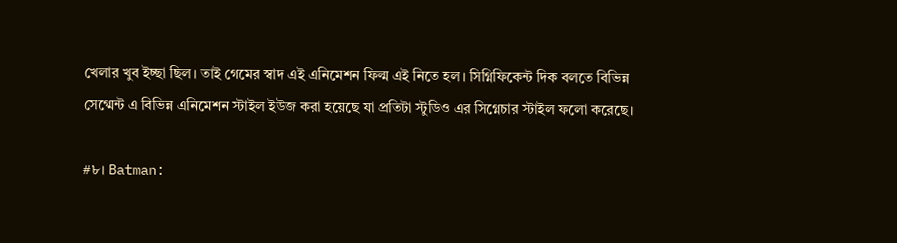খেলার খুব ইচ্ছা ছিল। তাই গেমের স্বাদ এই এনিমেশন ফিল্ম এই নিতে হল। সিগ্নিফিকেন্ট দিক বলতে বিভিন্ন সেগ্মেন্ট এ বিভিন্ন এনিমেশন স্টাইল ইউজ করা হয়েছে যা প্রতিটা স্টুডিও এর সিগ্নেচার স্টাইল ফলো করেছে।

#৮। Batman: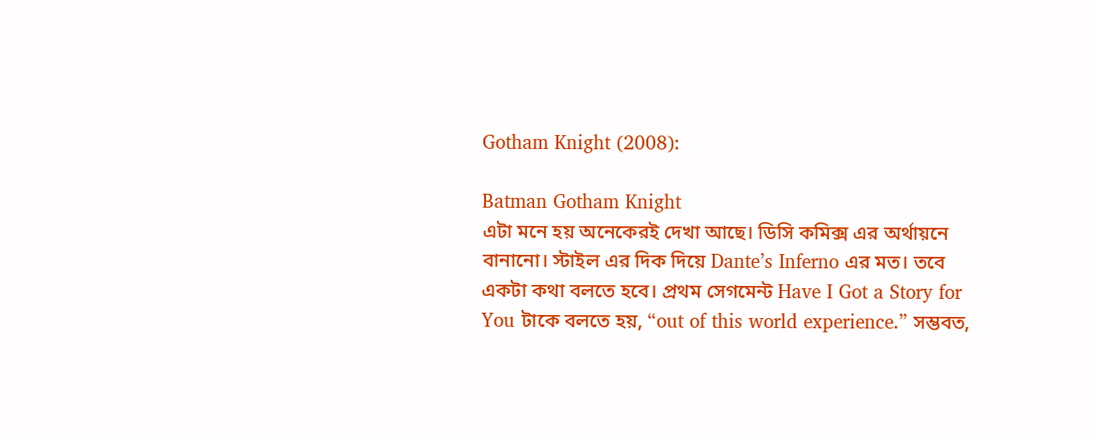Gotham Knight (2008):

Batman Gotham Knight
এটা মনে হয় অনেকেরই দেখা আছে। ডিসি কমিক্স এর অর্থায়নে বানানো। স্টাইল এর দিক দিয়ে Dante’s Inferno এর মত। তবে একটা কথা বলতে হবে। প্রথম সেগমেন্ট Have I Got a Story for You টাকে বলতে হয়, “out of this world experience.” সম্ভবত,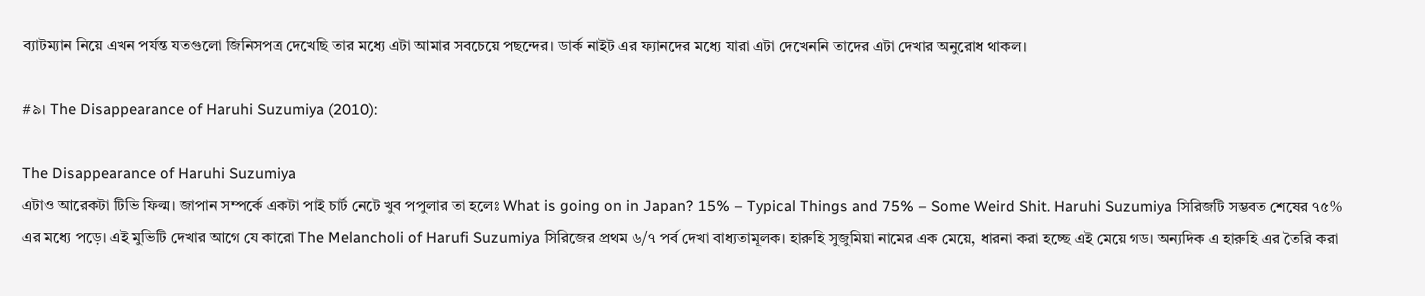ব্যাটম্যান নিয়ে এখন পর্যন্ত যতগুলো জিনিসপত্র দেখেছি তার মধ্যে এটা আমার সবচেয়ে পছন্দের। ডার্ক নাইট এর ফ্যানদের মধ্যে যারা এটা দেখেননি তাদের এটা দেখার অনুরোধ থাকল।

#৯। The Disappearance of Haruhi Suzumiya (2010):

The Disappearance of Haruhi Suzumiya
এটাও আরেকটা টিভি ফিল্ম। জাপান সম্পর্কে একটা পাই চার্ট নেটে খুব পপুলার তা হলেঃ What is going on in Japan? 15% – Typical Things and 75% – Some Weird Shit. Haruhi Suzumiya সিরিজটি সম্ভবত শেষের ৭৫% এর মধ্যে পড়ে। এই মুভিটি দেখার আগে যে কারো The Melancholi of Harufi Suzumiya সিরিজের প্রথম ৬/৭ পর্ব দেখা বাধ্যতামূলক। হারুহি সুজুমিয়া নামের এক মেয়ে, ধারনা করা হচ্ছে এই মেয়ে গড। অন্যদিক এ হারুহি এর তৈরি করা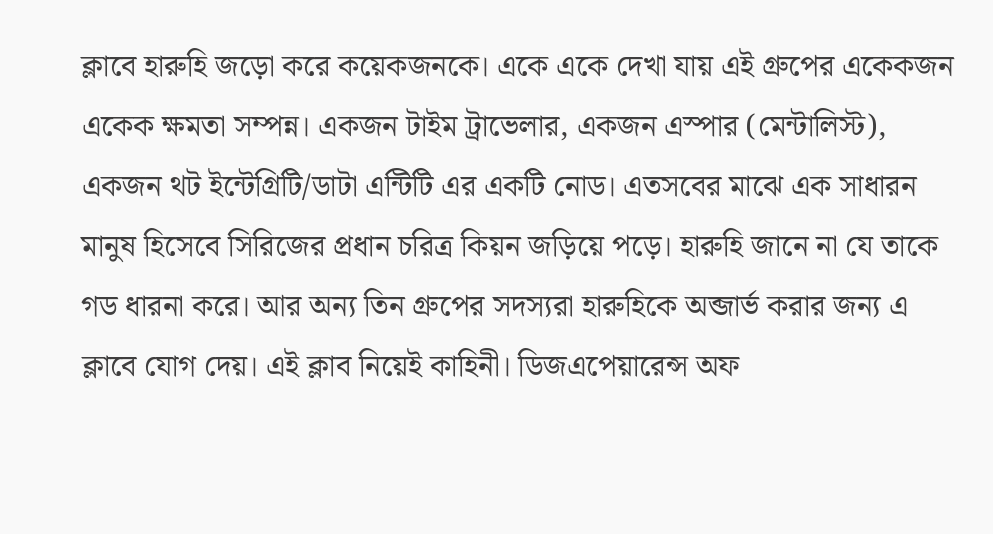ক্লাবে হারুহি জড়ো করে কয়েকজনকে। একে একে দেখা যায় এই গ্রুপের একেকজন একেক ক্ষমতা সম্পন্ন। একজন টাইম ট্রাভেলার, একজন এস্পার (মেন্টালিস্ট), একজন থট ইন্টেগ্রিটি/ডাটা এন্টিটি এর একটি নোড। এতসবের মাঝে এক সাধারন মানুষ হিসেবে সিরিজের প্রধান চরিত্র কিয়ন জড়িয়ে পড়ে। হারুহি জানে না যে তাকে গড ধারনা করে। আর অন্য তিন গ্রুপের সদস্যরা হারুহিকে অব্জার্ভ করার জন্য এ ক্লাবে যোগ দেয়। এই ক্লাব নিয়েই কাহিনী। ডিজএপেয়ারেন্স অফ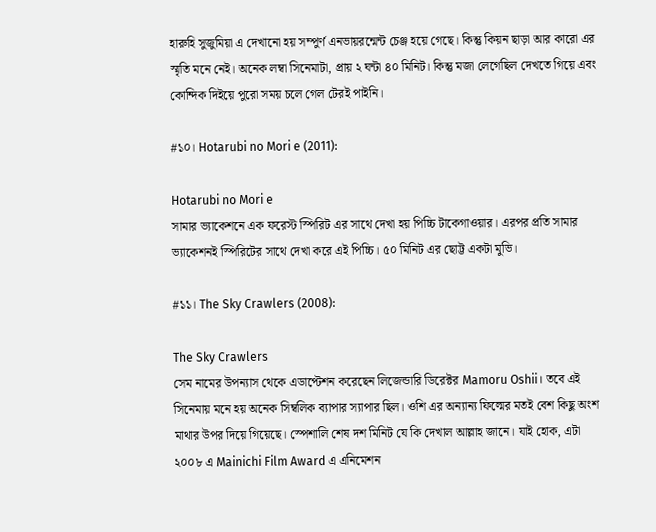হারুহি সুজুমিয়া এ দেখানো হয় সম্পুর্ণ এনভায়রন্মেন্ট চেঞ্জ হয়ে গেছে। কিন্তু কিয়ন ছাড়া আর কারো এর স্মৃতি মনে নেই। অনেক লম্বা সিনেমাটা, প্রায় ২ ঘন্টা ৪০ মিনিট। কিন্তু মজা লেগেছিল দেখতে গিয়ে এবং কোন্দিক দিইয়ে পুরো সময় চলে গেল টেরই পাইনি।

#১০। Hotarubi no Mori e (2011):

Hotarubi no Mori e
সামার ভ্যাকেশনে এক ফরেস্ট স্পিরিট এর সাথে দেখা হয় পিচ্চি টাকেগাওয়ার। এরপর প্রতি সামার ভ্যাকেশনই স্পিরিটের সাথে দেখা করে এই পিচ্চি। ৫০ মিনিট এর ছোট্ট একটা মুভি।

#১১। The Sky Crawlers (2008):

The Sky Crawlers
সেম নামের উপন্যাস থেকে এডাপ্টেশন করেছেন লিজেন্ডারি ডিরেক্টর Mamoru Oshii। তবে এই সিনেমায় মনে হয় অনেক সিম্বলিক ব্যাপার স্যাপার ছিল। ওশি এর অন্যান্য ফিল্মের মতই বেশ কিছু অংশ মাথার উপর দিয়ে গিয়েছে। স্পেশালি শেষ দশ মিনিট যে কি দেখাল আল্লাহ জানে। যাই হোক, এটা ২০০৮ এ Mainichi Film Award এ এনিমেশন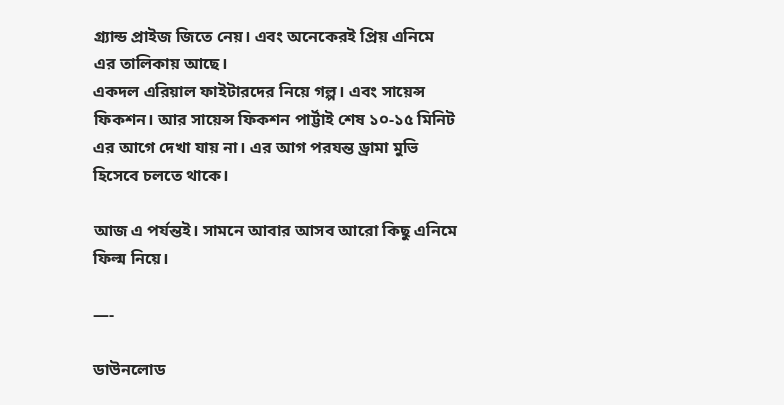গ্র্যান্ড প্রাইজ জিতে নেয়। এবং অনেকেরই প্রিয় এনিমে এর তালিকায় আছে।
একদল এরিয়াল ফাইটারদের নিয়ে গল্প। এবং সায়েন্স ফিকশন। আর সায়েন্স ফিকশন পার্ট্টাই শেষ ১০-১৫ মিনিট এর আগে দেখা যায় না। এর আগ পরযন্ত ড্রামা মুভি হিসেবে চলতে থাকে।

আজ এ পর্যন্তই। সামনে আবার আসব আরো কিছু এনিমে ফিল্ম নিয়ে।

—-

ডাউনলোড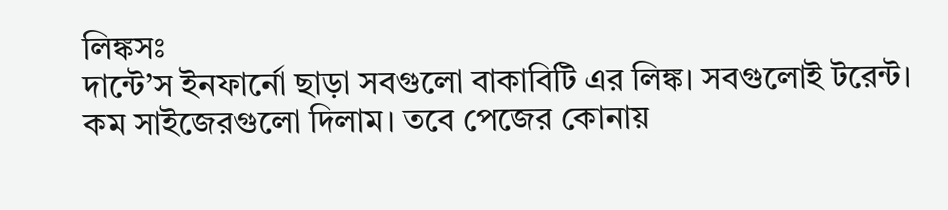লিঙ্কসঃ
দান্টে’স ইনফার্নো ছাড়া সবগুলো বাকাবিটি এর লিঙ্ক। সবগুলোই টরেন্ট। কম সাইজেরগুলো দিলাম। তবে পেজের কোনায়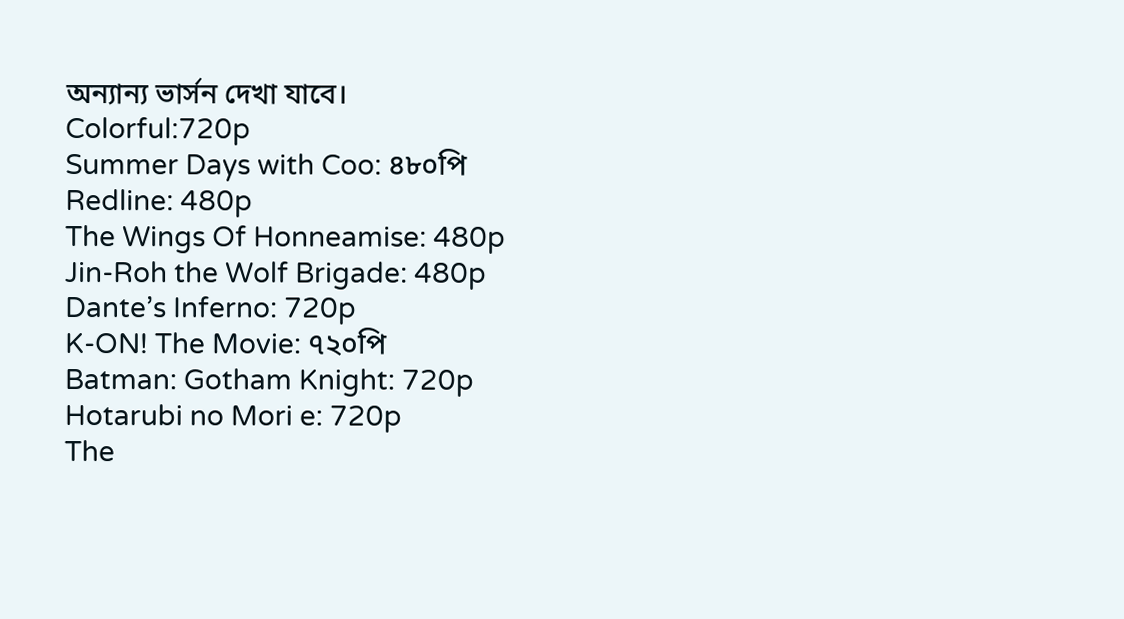অন্যান্য ভার্সন দেখা যাবে।
Colorful:720p
Summer Days with Coo: ৪৮০পি
Redline: 480p
The Wings Of Honneamise: 480p
Jin-Roh the Wolf Brigade: 480p
Dante’s Inferno: 720p
K-ON! The Movie: ৭২০পি
Batman: Gotham Knight: 720p
Hotarubi no Mori e: 720p
The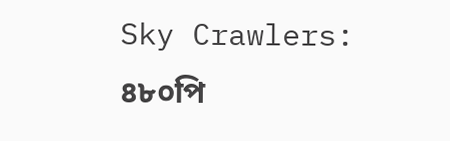Sky Crawlers: ৪৮০পি